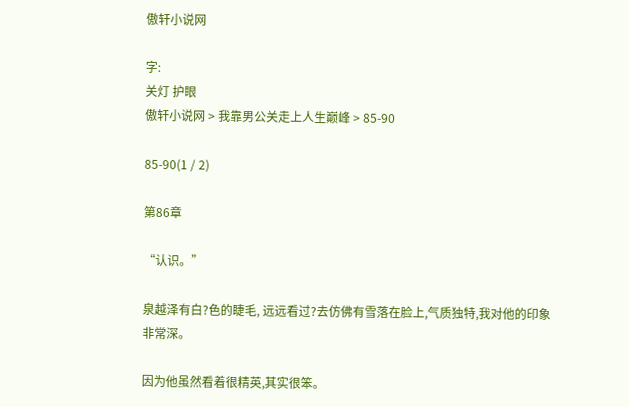傲轩小说网

字:
关灯 护眼
傲轩小说网 > 我靠男公关走上人生巅峰 > 85-90

85-90(1 / 2)

第86章

“认识。”

泉越泽有白?色的睫毛, 远远看过?去仿佛有雪落在脸上,气质独特,我对他的印象非常深。

因为他虽然看着很精英,其实很笨。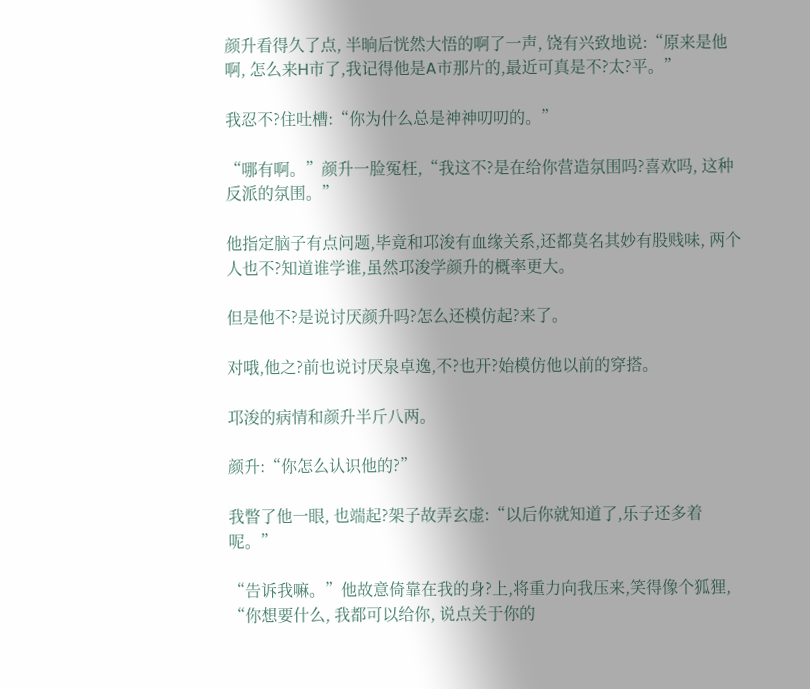颜升看得久了点, 半晌后恍然大悟的啊了一声, 饶有兴致地说:“原来是他啊, 怎么来H市了,我记得他是A市那片的,最近可真是不?太?平。”

我忍不?住吐槽:“你为什么总是神神叨叨的。”

“哪有啊。”颜升一脸冤枉,“我这不?是在给你营造氛围吗?喜欢吗, 这种反派的氛围。”

他指定脑子有点问题,毕竟和邛浚有血缘关系,还都莫名其妙有股贱味, 两个人也不?知道谁学谁,虽然邛浚学颜升的概率更大。

但是他不?是说讨厌颜升吗?怎么还模仿起?来了。

对哦,他之?前也说讨厌泉卓逸,不?也开?始模仿他以前的穿搭。

邛浚的病情和颜升半斤八两。

颜升:“你怎么认识他的?”

我瞥了他一眼, 也端起?架子故弄玄虚:“以后你就知道了,乐子还多着呢。”

“告诉我嘛。”他故意倚靠在我的身?上,将重力向我压来,笑得像个狐狸, “你想要什么, 我都可以给你, 说点关于你的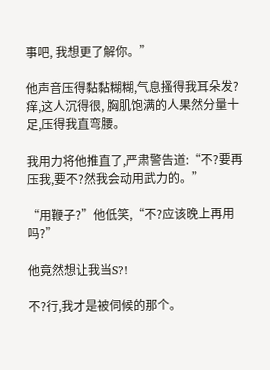事吧, 我想更了解你。”

他声音压得黏黏糊糊,气息搔得我耳朵发?痒,这人沉得很, 胸肌饱满的人果然分量十足,压得我直弯腰。

我用力将他推直了,严肃警告道:“不?要再压我,要不?然我会动用武力的。”

“用鞭子?”他低笑,“不?应该晚上再用吗?”

他竟然想让我当S?!

不?行,我才是被伺候的那个。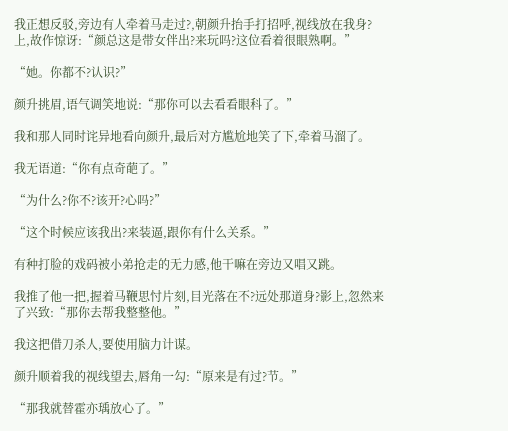我正想反驳,旁边有人牵着马走过?,朝颜升抬手打招呼,视线放在我身?上,故作惊讶:“颜总这是带女伴出?来玩吗?这位看着很眼熟啊。”

“她。你都不?认识?”

颜升挑眉,语气调笑地说:“那你可以去看看眼科了。”

我和那人同时诧异地看向颜升,最后对方尴尬地笑了下,牵着马溜了。

我无语道:“你有点奇葩了。”

“为什么?你不?该开?心吗?”

“这个时候应该我出?来装逼,跟你有什么关系。”

有种打脸的戏码被小弟抢走的无力感,他干嘛在旁边又唱又跳。

我推了他一把,握着马鞭思忖片刻,目光落在不?远处那道身?影上,忽然来了兴致:“那你去帮我整整他。”

我这把借刀杀人,要使用脑力计谋。

颜升顺着我的视线望去,唇角一勾:“原来是有过?节。”

“那我就替霍亦瑀放心了。”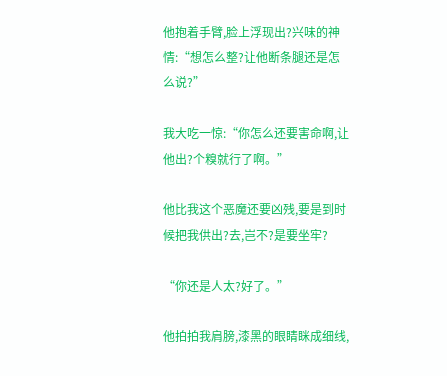他抱着手臂,脸上浮现出?兴味的神情:“想怎么整?让他断条腿还是怎么说?”

我大吃一惊:“你怎么还要害命啊,让他出?个糗就行了啊。”

他比我这个恶魔还要凶残,要是到时候把我供出?去,岂不?是要坐牢?

“你还是人太?好了。”

他拍拍我肩膀,漆黑的眼睛眯成细线,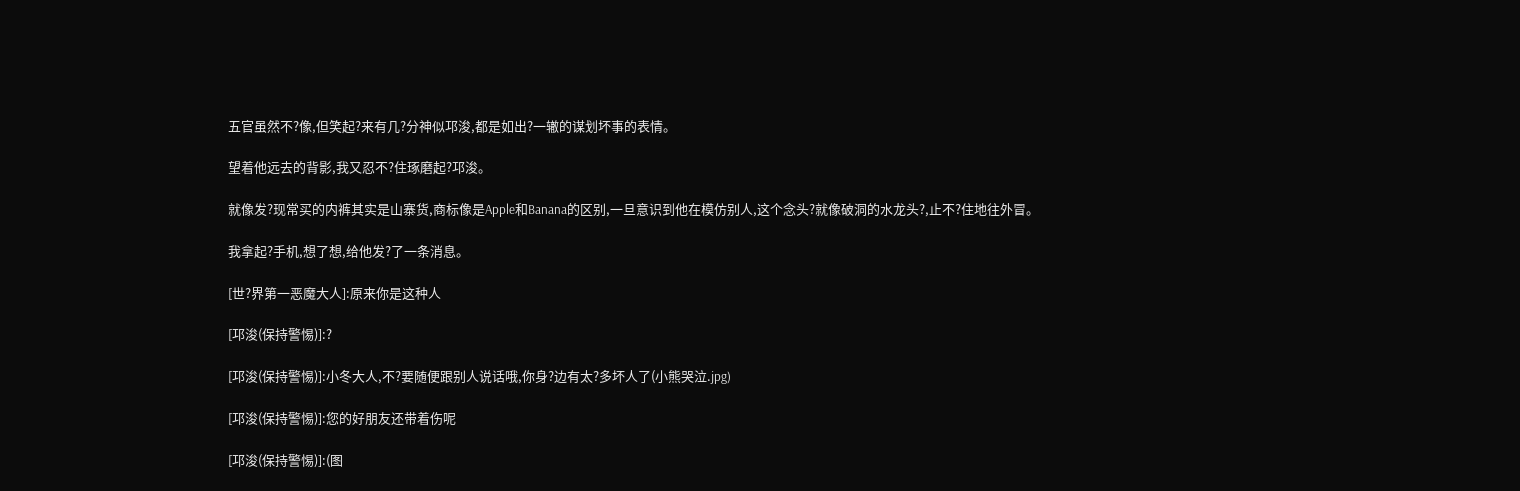五官虽然不?像,但笑起?来有几?分神似邛浚,都是如出?一辙的谋划坏事的表情。

望着他远去的背影,我又忍不?住琢磨起?邛浚。

就像发?现常买的内裤其实是山寨货,商标像是Apple和Banana的区别,一旦意识到他在模仿别人,这个念头?就像破洞的水龙头?,止不?住地往外冒。

我拿起?手机,想了想,给他发?了一条消息。

[世?界第一恶魔大人]:原来你是这种人

[邛浚(保持警惕)]:?

[邛浚(保持警惕)]:小冬大人,不?要随便跟别人说话哦,你身?边有太?多坏人了(小熊哭泣.jpg)

[邛浚(保持警惕)]:您的好朋友还带着伤呢

[邛浚(保持警惕)]:(图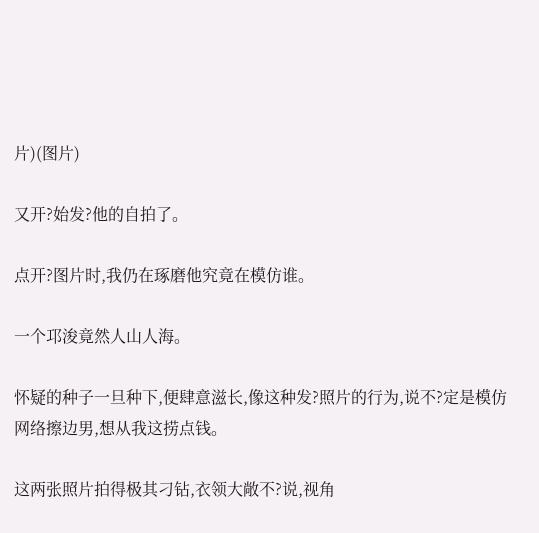片)(图片)

又开?始发?他的自拍了。

点开?图片时,我仍在琢磨他究竟在模仿谁。

一个邛浚竟然人山人海。

怀疑的种子一旦种下,便肆意滋长,像这种发?照片的行为,说不?定是模仿网络擦边男,想从我这捞点钱。

这两张照片拍得极其刁钻,衣领大敞不?说,视角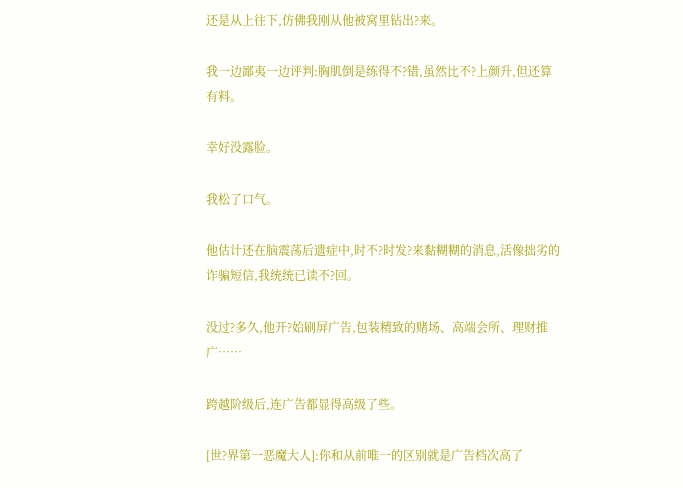还是从上往下,仿佛我刚从他被窝里钻出?来。

我一边鄙夷一边评判:胸肌倒是练得不?错,虽然比不?上颜升,但还算有料。

幸好没露脸。

我松了口气。

他估计还在脑震荡后遗症中,时不?时发?来黏糊糊的消息,活像拙劣的诈骗短信,我统统已读不?回。

没过?多久,他开?始刷屏广告,包装精致的赌场、高端会所、理财推广……

跨越阶级后,连广告都显得高级了些。

[世?界第一恶魔大人]:你和从前唯一的区别就是广告档次高了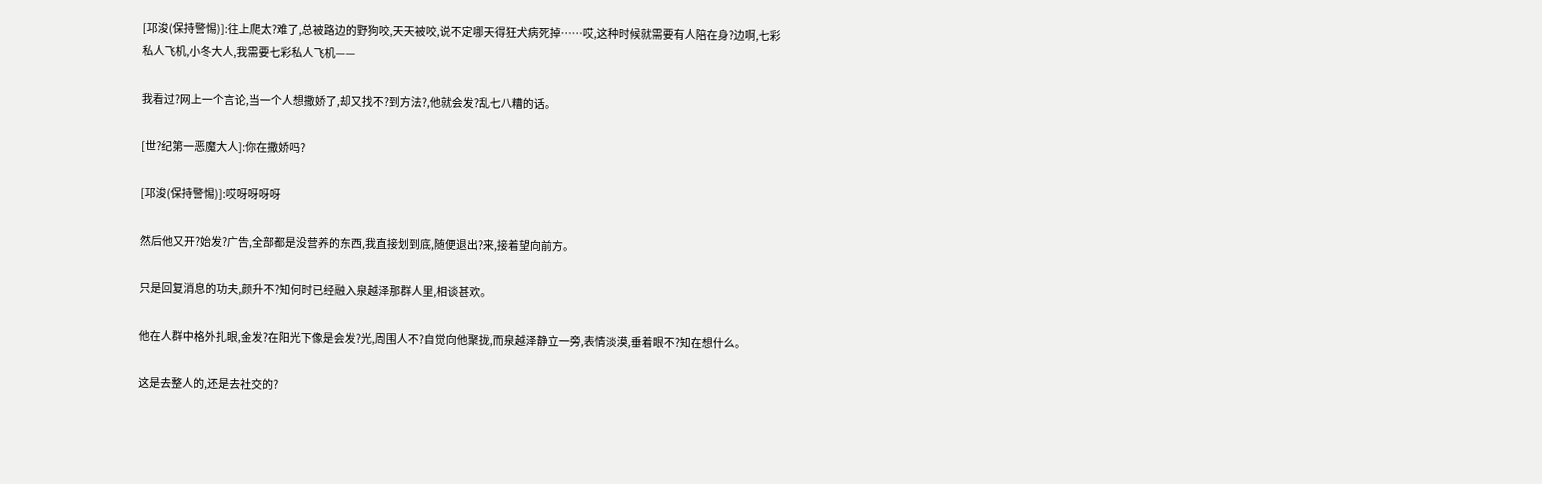[邛浚(保持警惕)]:往上爬太?难了,总被路边的野狗咬,天天被咬,说不定哪天得狂犬病死掉……哎,这种时候就需要有人陪在身?边啊,七彩私人飞机,小冬大人,我需要七彩私人飞机——

我看过?网上一个言论,当一个人想撒娇了,却又找不?到方法?,他就会发?乱七八糟的话。

[世?纪第一恶魔大人]:你在撒娇吗?

[邛浚(保持警惕)]:哎呀呀呀呀

然后他又开?始发?广告,全部都是没营养的东西,我直接划到底,随便退出?来,接着望向前方。

只是回复消息的功夫,颜升不?知何时已经融入泉越泽那群人里,相谈甚欢。

他在人群中格外扎眼,金发?在阳光下像是会发?光,周围人不?自觉向他聚拢,而泉越泽静立一旁,表情淡漠,垂着眼不?知在想什么。

这是去整人的,还是去社交的?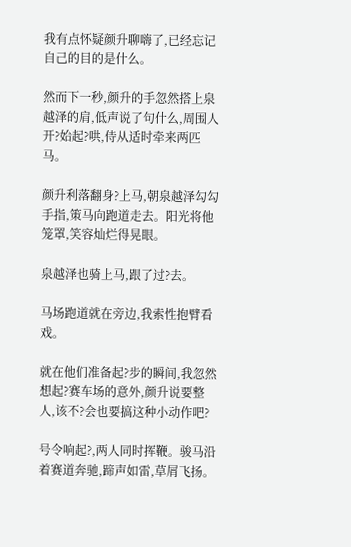我有点怀疑颜升聊嗨了,已经忘记自己的目的是什么。

然而下一秒,颜升的手忽然搭上泉越泽的肩,低声说了句什么,周围人开?始起?哄,侍从适时牵来两匹马。

颜升利落翻身?上马,朝泉越泽勾勾手指,策马向跑道走去。阳光将他笼罩,笑容灿烂得晃眼。

泉越泽也骑上马,跟了过?去。

马场跑道就在旁边,我索性抱臂看戏。

就在他们准备起?步的瞬间,我忽然想起?赛车场的意外,颜升说要整人,该不?会也要搞这种小动作吧?

号令响起?,两人同时挥鞭。骏马沿着赛道奔驰,蹄声如雷,草屑飞扬。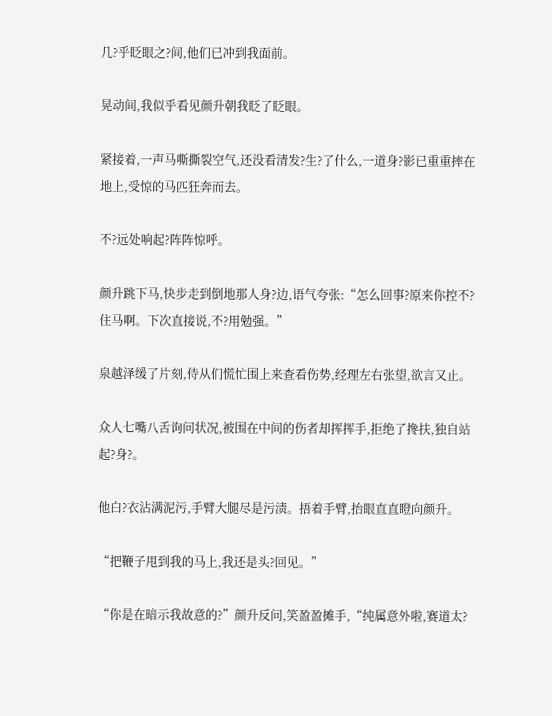几?乎眨眼之?间,他们已冲到我面前。

晃动间,我似乎看见颜升朝我眨了眨眼。

紧接着,一声马嘶撕裂空气,还没看清发?生?了什么,一道身?影已重重摔在地上,受惊的马匹狂奔而去。

不?远处响起?阵阵惊呼。

颜升跳下马,快步走到倒地那人身?边,语气夸张:“怎么回事?原来你控不?住马啊。下次直接说,不?用勉强。”

泉越泽缓了片刻,侍从们慌忙围上来查看伤势,经理左右张望,欲言又止。

众人七嘴八舌询问状况,被围在中间的伤者却挥挥手,拒绝了搀扶,独自站起?身?。

他白?衣沾满泥污,手臂大腿尽是污渍。捂着手臂,抬眼直直瞪向颜升。

“把鞭子甩到我的马上,我还是头?回见。”

“你是在暗示我故意的?”颜升反问,笑盈盈摊手,“纯属意外啦,赛道太?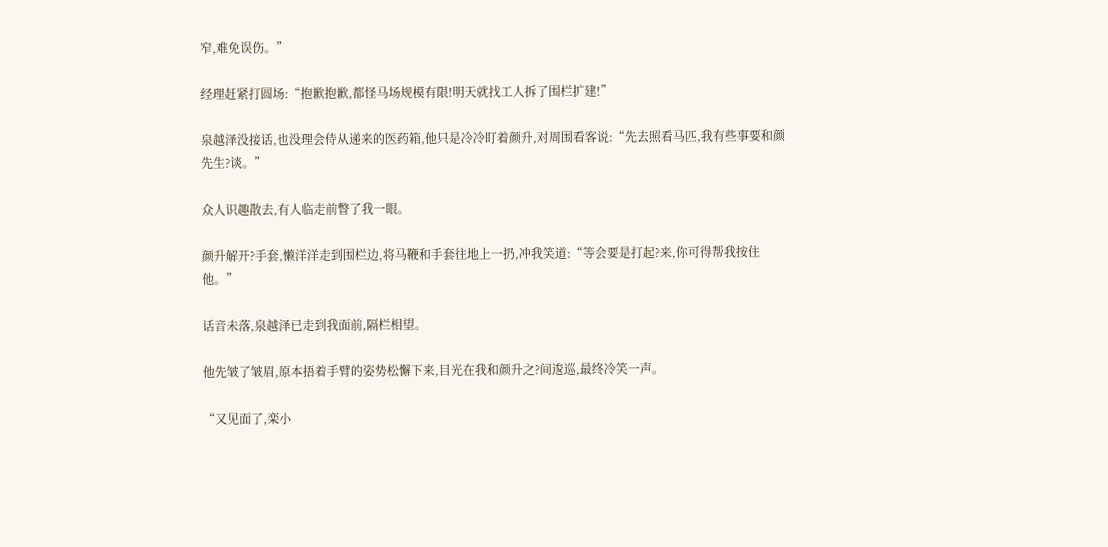窄,难免误伤。”

经理赶紧打圆场:“抱歉抱歉,都怪马场规模有限!明天就找工人拆了围栏扩建!”

泉越泽没接话,也没理会侍从递来的医药箱,他只是冷冷盯着颜升,对周围看客说:“先去照看马匹,我有些事要和颜先生?谈。”

众人识趣散去,有人临走前瞥了我一眼。

颜升解开?手套,懒洋洋走到围栏边,将马鞭和手套往地上一扔,冲我笑道:“等会要是打起?来,你可得帮我按住他。”

话音未落,泉越泽已走到我面前,隔栏相望。

他先皱了皱眉,原本捂着手臂的姿势松懈下来,目光在我和颜升之?间逡巡,最终冷笑一声。

“又见面了,栾小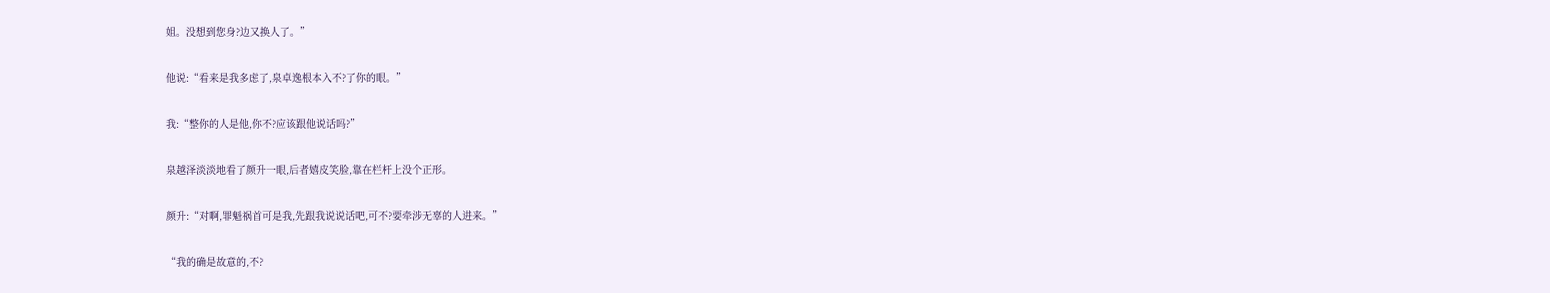姐。没想到您身?边又换人了。”

他说:“看来是我多虑了,泉卓逸根本入不?了你的眼。”

我:“整你的人是他,你不?应该跟他说话吗?”

泉越泽淡淡地看了颜升一眼,后者嬉皮笑脸,靠在栏杆上没个正形。

颜升:“对啊,罪魁祸首可是我,先跟我说说话吧,可不?要牵涉无辜的人进来。”

“我的确是故意的,不?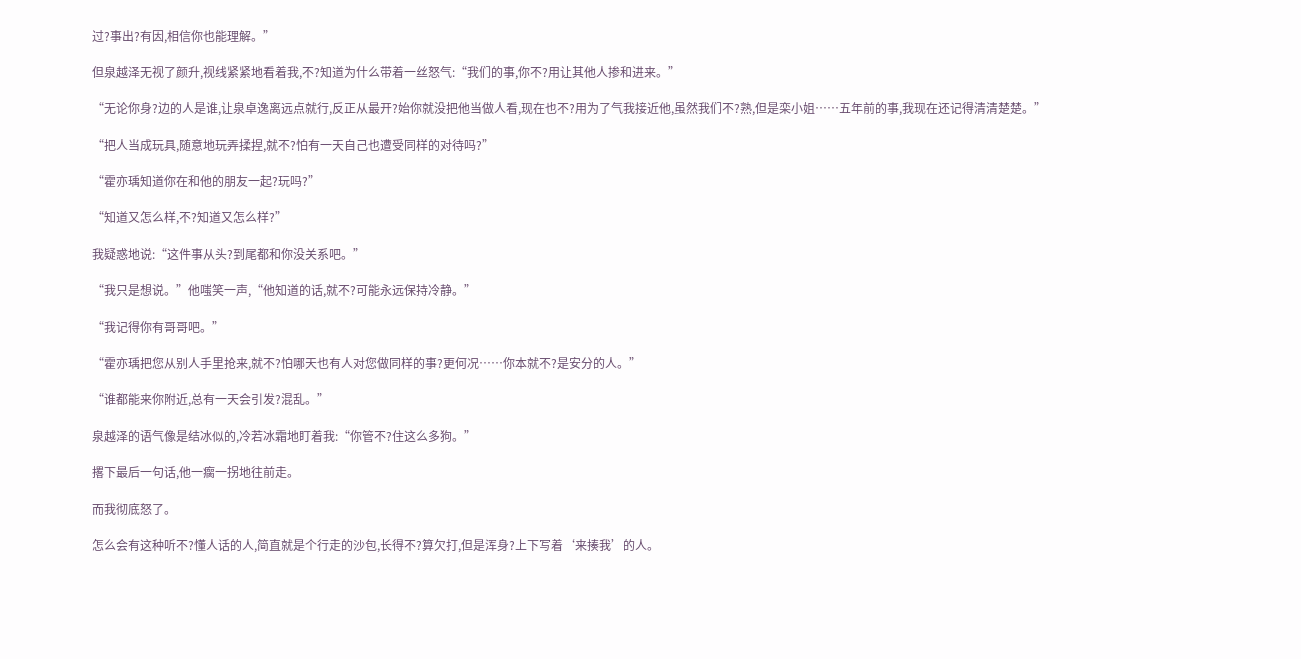过?事出?有因,相信你也能理解。”

但泉越泽无视了颜升,视线紧紧地看着我,不?知道为什么带着一丝怒气:“我们的事,你不?用让其他人掺和进来。”

“无论你身?边的人是谁,让泉卓逸离远点就行,反正从最开?始你就没把他当做人看,现在也不?用为了气我接近他,虽然我们不?熟,但是栾小姐……五年前的事,我现在还记得清清楚楚。”

“把人当成玩具,随意地玩弄揉捏,就不?怕有一天自己也遭受同样的对待吗?”

“霍亦瑀知道你在和他的朋友一起?玩吗?”

“知道又怎么样,不?知道又怎么样?”

我疑惑地说:“这件事从头?到尾都和你没关系吧。”

“我只是想说。”他嗤笑一声,“他知道的话,就不?可能永远保持冷静。”

“我记得你有哥哥吧。”

“霍亦瑀把您从别人手里抢来,就不?怕哪天也有人对您做同样的事?更何况……你本就不?是安分的人。”

“谁都能来你附近,总有一天会引发?混乱。”

泉越泽的语气像是结冰似的,冷若冰霜地盯着我:“你管不?住这么多狗。”

撂下最后一句话,他一瘸一拐地往前走。

而我彻底怒了。

怎么会有这种听不?懂人话的人,简直就是个行走的沙包,长得不?算欠打,但是浑身?上下写着‘来揍我’的人。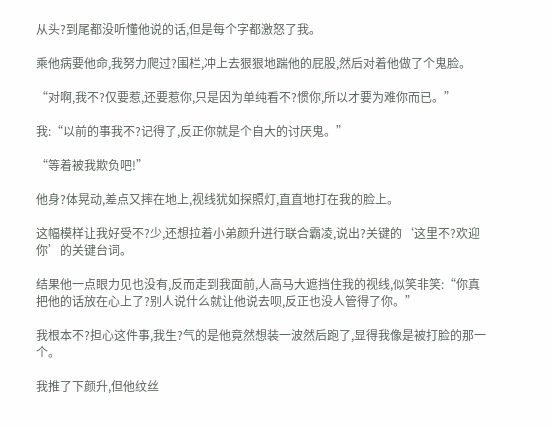从头?到尾都没听懂他说的话,但是每个字都激怒了我。

乘他病要他命,我努力爬过?围栏,冲上去狠狠地踹他的屁股,然后对着他做了个鬼脸。

“对啊,我不?仅要惹,还要惹你,只是因为单纯看不?惯你,所以才要为难你而已。”

我:“以前的事我不?记得了,反正你就是个自大的讨厌鬼。”

“等着被我欺负吧!”

他身?体晃动,差点又摔在地上,视线犹如探照灯,直直地打在我的脸上。

这幅模样让我好受不?少,还想拉着小弟颜升进行联合霸凌,说出?关键的‘这里不?欢迎你’的关键台词。

结果他一点眼力见也没有,反而走到我面前,人高马大遮挡住我的视线,似笑非笑:“你真把他的话放在心上了?别人说什么就让他说去呗,反正也没人管得了你。”

我根本不?担心这件事,我生?气的是他竟然想装一波然后跑了,显得我像是被打脸的那一个。

我推了下颜升,但他纹丝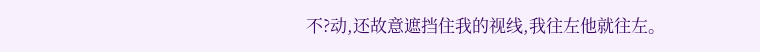不?动,还故意遮挡住我的视线,我往左他就往左。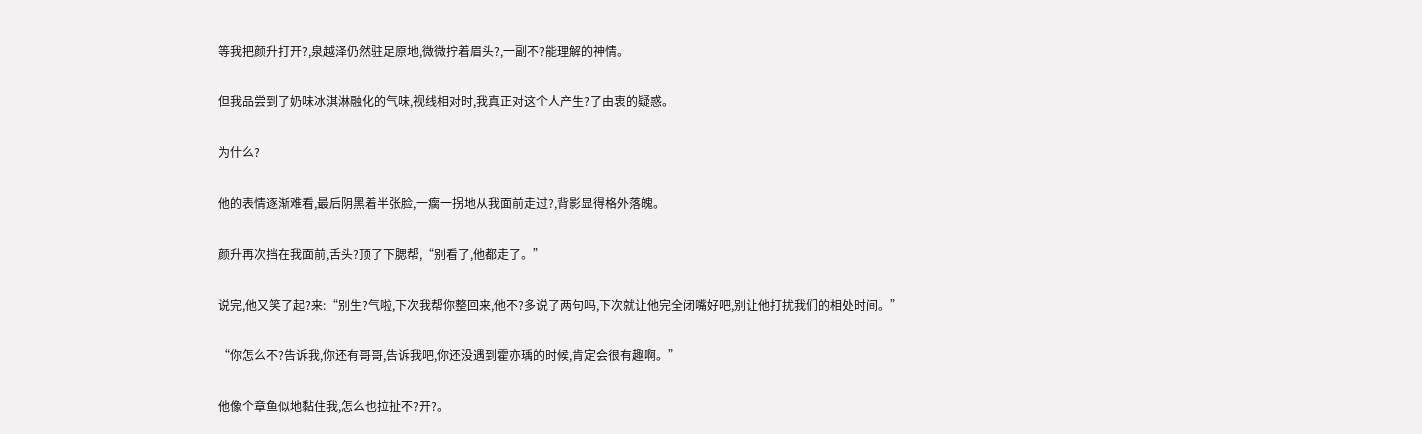等我把颜升打开?,泉越泽仍然驻足原地,微微拧着眉头?,一副不?能理解的神情。

但我品尝到了奶味冰淇淋融化的气味,视线相对时,我真正对这个人产生?了由衷的疑惑。

为什么?

他的表情逐渐难看,最后阴黑着半张脸,一瘸一拐地从我面前走过?,背影显得格外落魄。

颜升再次挡在我面前,舌头?顶了下腮帮,“别看了,他都走了。”

说完,他又笑了起?来:“别生?气啦,下次我帮你整回来,他不?多说了两句吗,下次就让他完全闭嘴好吧,别让他打扰我们的相处时间。”

“你怎么不?告诉我,你还有哥哥,告诉我吧,你还没遇到霍亦瑀的时候,肯定会很有趣啊。”

他像个章鱼似地黏住我,怎么也拉扯不?开?。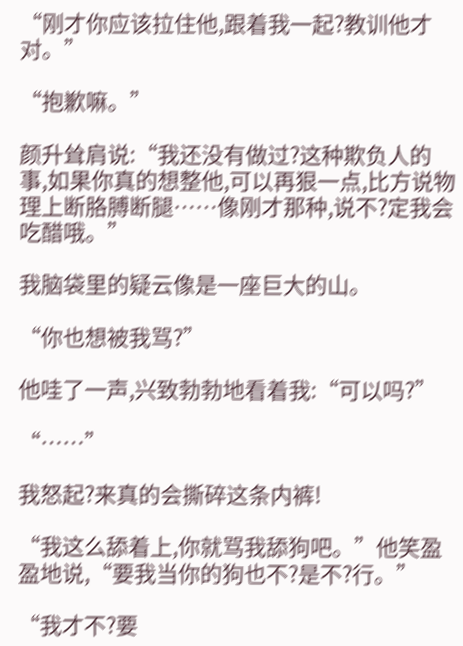“刚才你应该拉住他,跟着我一起?教训他才对。”

“抱歉嘛。”

颜升耸肩说:“我还没有做过?这种欺负人的事,如果你真的想整他,可以再狠一点,比方说物理上断胳膊断腿……像刚才那种,说不?定我会吃醋哦。”

我脑袋里的疑云像是一座巨大的山。

“你也想被我骂?”

他哇了一声,兴致勃勃地看着我:“可以吗?”

“……”

我怒起?来真的会撕碎这条内裤!

“我这么舔着上,你就骂我舔狗吧。”他笑盈盈地说,“要我当你的狗也不?是不?行。”

“我才不?要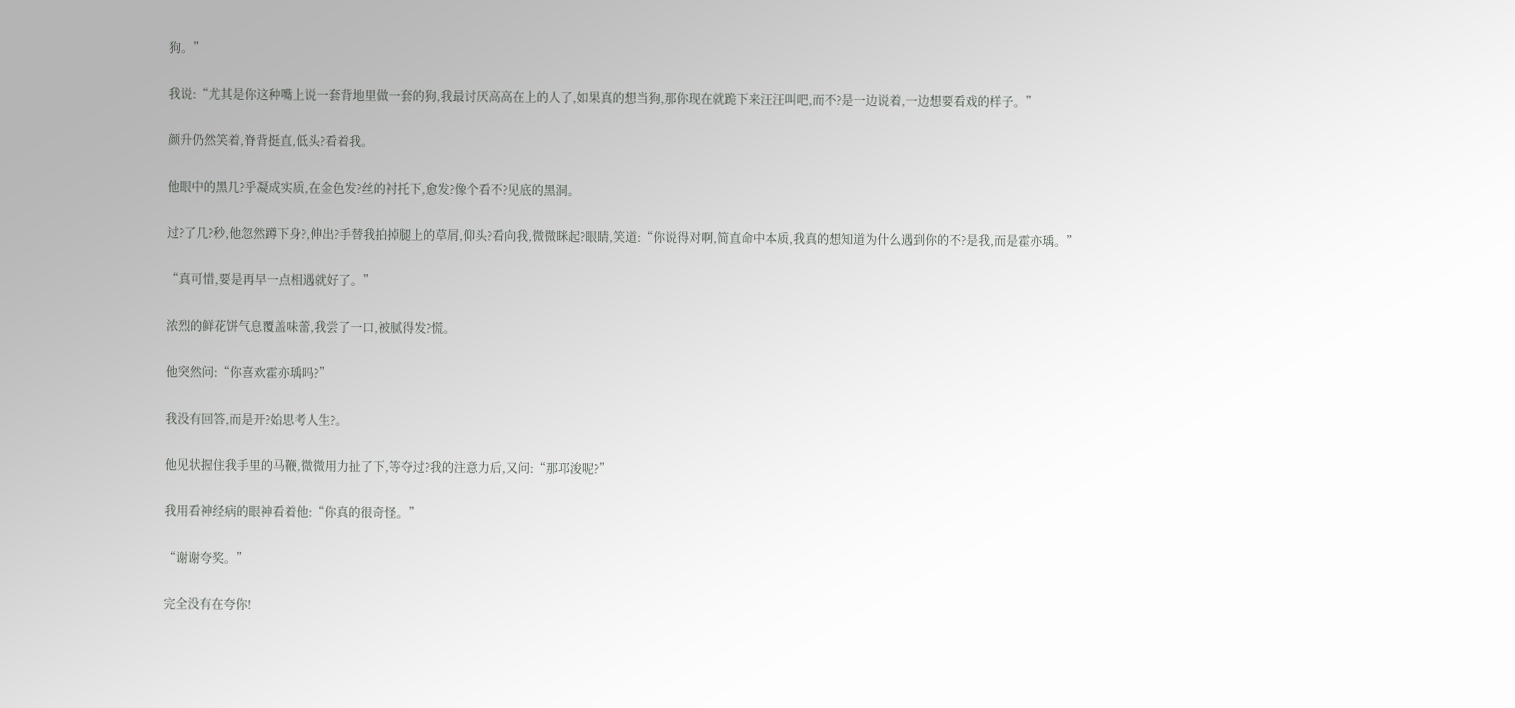狗。”

我说:“尤其是你这种嘴上说一套背地里做一套的狗,我最讨厌高高在上的人了,如果真的想当狗,那你现在就跪下来汪汪叫吧,而不?是一边说着,一边想要看戏的样子。”

颜升仍然笑着,脊背挺直,低头?看着我。

他眼中的黑几?乎凝成实质,在金色发?丝的衬托下,愈发?像个看不?见底的黑洞。

过?了几?秒,他忽然蹲下身?,伸出?手替我拍掉腿上的草屑,仰头?看向我,微微眯起?眼睛,笑道:“你说得对啊,简直命中本质,我真的想知道为什么遇到你的不?是我,而是霍亦瑀。”

“真可惜,要是再早一点相遇就好了。”

浓烈的鲜花饼气息覆盖味蕾,我尝了一口,被腻得发?慌。

他突然问:“你喜欢霍亦瑀吗?”

我没有回答,而是开?始思考人生?。

他见状握住我手里的马鞭,微微用力扯了下,等夺过?我的注意力后,又问:“那邛浚呢?”

我用看神经病的眼神看着他:“你真的很奇怪。”

“谢谢夸奖。”

完全没有在夸你!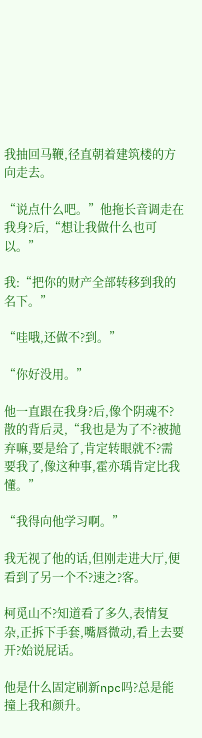我抽回马鞭,径直朝着建筑楼的方向走去。

“说点什么吧。”他拖长音调走在我身?后,“想让我做什么也可以。”

我:“把你的财产全部转移到我的名下。”

“哇哦,还做不?到。”

“你好没用。”

他一直跟在我身?后,像个阴魂不?散的背后灵,“我也是为了不?被抛弃嘛,要是给了,肯定转眼就不?需要我了,像这种事,霍亦瑀肯定比我懂。”

“我得向他学习啊。”

我无视了他的话,但刚走进大厅,便看到了另一个不?速之?客。

柯觅山不?知道看了多久,表情复杂,正拆下手套,嘴唇微动,看上去要开?始说屁话。

他是什么固定刷新npc吗?总是能撞上我和颜升。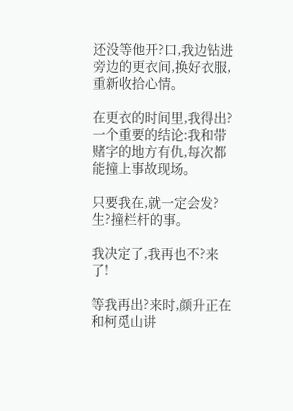还没等他开?口,我边钻进旁边的更衣间,换好衣服,重新收拾心情。

在更衣的时间里,我得出?一个重要的结论:我和带赌字的地方有仇,每次都能撞上事故现场。

只要我在,就一定会发?生?撞栏杆的事。

我决定了,我再也不?来了!

等我再出?来时,颜升正在和柯觅山讲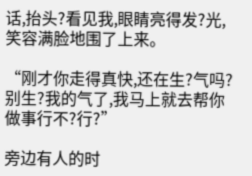话,抬头?看见我,眼睛亮得发?光,笑容满脸地围了上来。

“刚才你走得真快,还在生?气吗?别生?我的气了,我马上就去帮你做事行不?行?”

旁边有人的时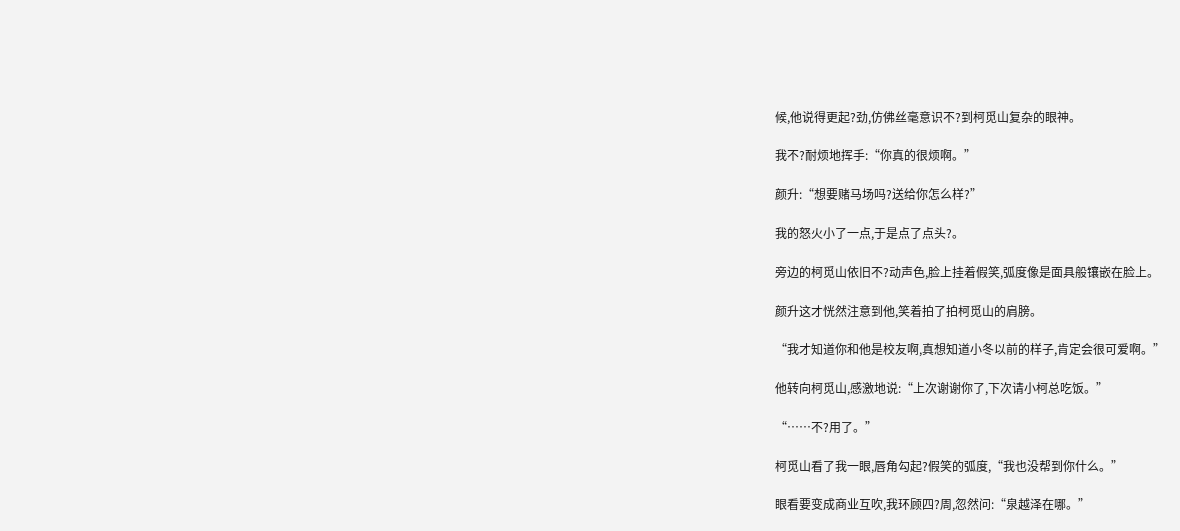候,他说得更起?劲,仿佛丝毫意识不?到柯觅山复杂的眼神。

我不?耐烦地挥手:“你真的很烦啊。”

颜升:“想要赌马场吗?送给你怎么样?”

我的怒火小了一点,于是点了点头?。

旁边的柯觅山依旧不?动声色,脸上挂着假笑,弧度像是面具般镶嵌在脸上。

颜升这才恍然注意到他,笑着拍了拍柯觅山的肩膀。

“我才知道你和他是校友啊,真想知道小冬以前的样子,肯定会很可爱啊。”

他转向柯觅山,感激地说:“上次谢谢你了,下次请小柯总吃饭。”

“……不?用了。”

柯觅山看了我一眼,唇角勾起?假笑的弧度,“我也没帮到你什么。”

眼看要变成商业互吹,我环顾四?周,忽然问:“泉越泽在哪。”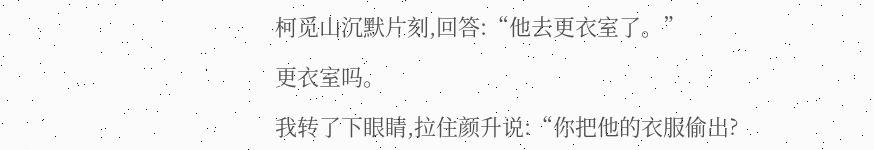柯觅山沉默片刻,回答:“他去更衣室了。”

更衣室吗。

我转了下眼睛,拉住颜升说:“你把他的衣服偷出?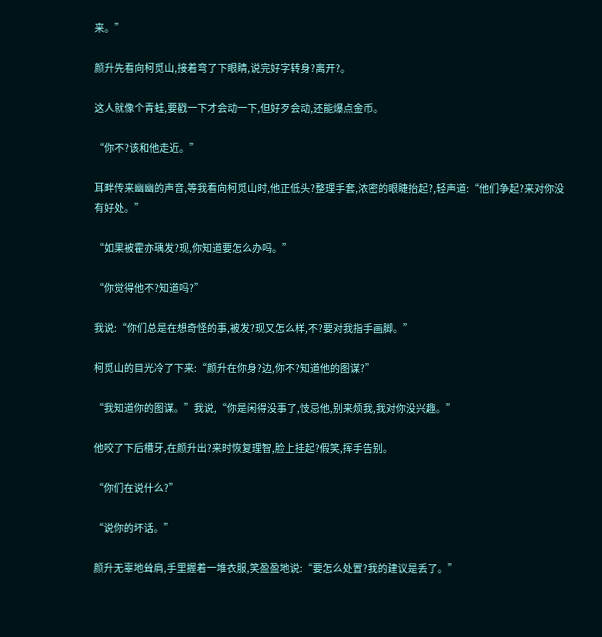来。”

颜升先看向柯觅山,接着弯了下眼睛,说完好字转身?离开?。

这人就像个青蛙,要戳一下才会动一下,但好歹会动,还能爆点金币。

“你不?该和他走近。”

耳畔传来幽幽的声音,等我看向柯觅山时,他正低头?整理手套,浓密的眼睫抬起?,轻声道:“他们争起?来对你没有好处。”

“如果被霍亦瑀发?现,你知道要怎么办吗。”

“你觉得他不?知道吗?”

我说:“你们总是在想奇怪的事,被发?现又怎么样,不?要对我指手画脚。”

柯觅山的目光冷了下来:“颜升在你身?边,你不?知道他的图谋?”

“我知道你的图谋。”我说,“你是闲得没事了,忮忌他,别来烦我,我对你没兴趣。”

他咬了下后槽牙,在颜升出?来时恢复理智,脸上挂起?假笑,挥手告别。

“你们在说什么?”

“说你的坏话。”

颜升无辜地耸肩,手里握着一堆衣服,笑盈盈地说:“要怎么处置?我的建议是丢了。”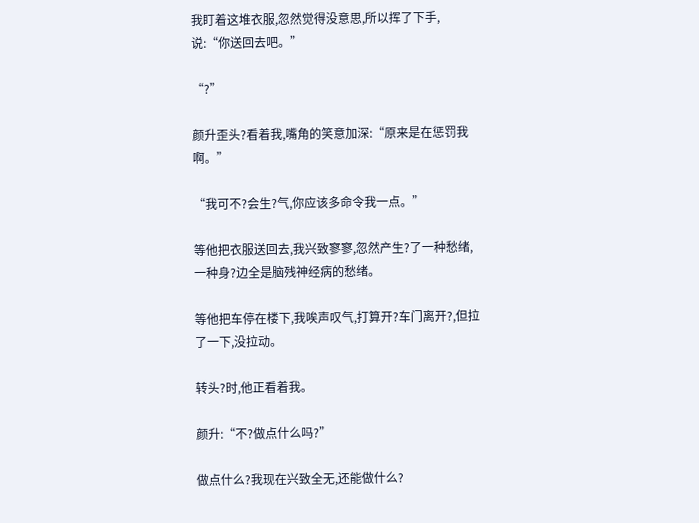我盯着这堆衣服,忽然觉得没意思,所以挥了下手,说:“你送回去吧。”

“?”

颜升歪头?看着我,嘴角的笑意加深:“原来是在惩罚我啊。”

“我可不?会生?气,你应该多命令我一点。”

等他把衣服送回去,我兴致寥寥,忽然产生?了一种愁绪,一种身?边全是脑残神经病的愁绪。

等他把车停在楼下,我唉声叹气,打算开?车门离开?,但拉了一下,没拉动。

转头?时,他正看着我。

颜升:“不?做点什么吗?”

做点什么?我现在兴致全无,还能做什么?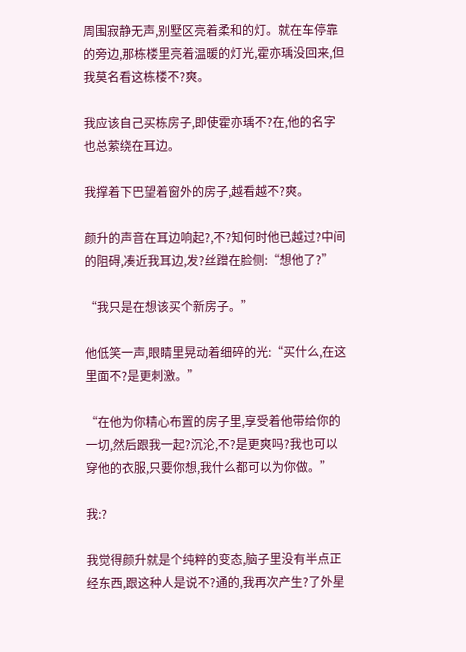周围寂静无声,别墅区亮着柔和的灯。就在车停靠的旁边,那栋楼里亮着温暖的灯光,霍亦瑀没回来,但我莫名看这栋楼不?爽。

我应该自己买栋房子,即使霍亦瑀不?在,他的名字也总萦绕在耳边。

我撑着下巴望着窗外的房子,越看越不?爽。

颜升的声音在耳边响起?,不?知何时他已越过?中间的阻碍,凑近我耳边,发?丝蹭在脸侧:“想他了?”

“我只是在想该买个新房子。”

他低笑一声,眼睛里晃动着细碎的光:“买什么,在这里面不?是更刺激。”

“在他为你精心布置的房子里,享受着他带给你的一切,然后跟我一起?沉沦,不?是更爽吗?我也可以穿他的衣服,只要你想,我什么都可以为你做。”

我:?

我觉得颜升就是个纯粹的变态,脑子里没有半点正经东西,跟这种人是说不?通的,我再次产生?了外星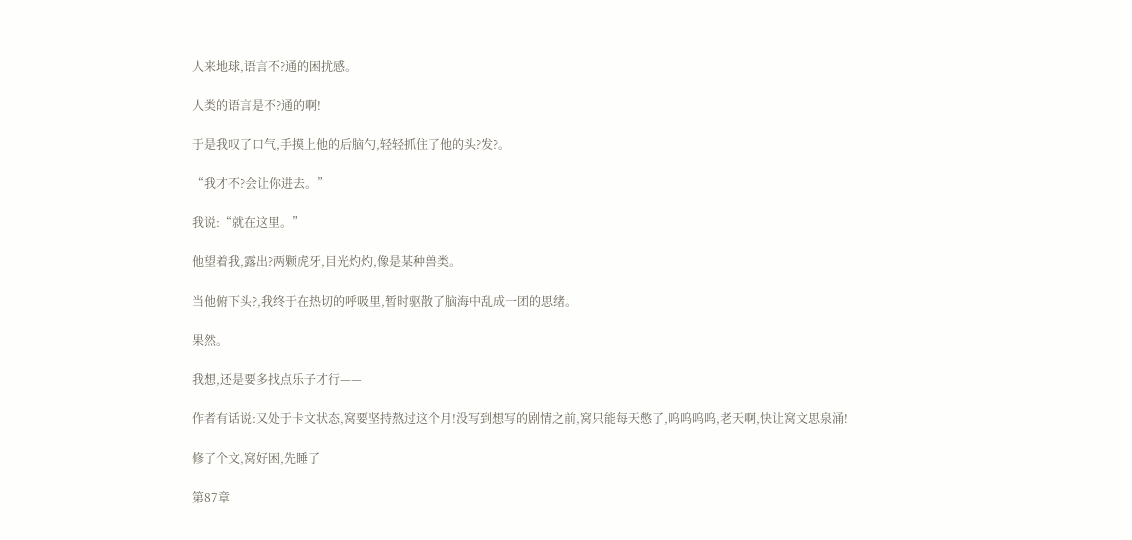人来地球,语言不?通的困扰感。

人类的语言是不?通的啊!

于是我叹了口气,手摸上他的后脑勺,轻轻抓住了他的头?发?。

“我才不?会让你进去。”

我说:“就在这里。”

他望着我,露出?两颗虎牙,目光灼灼,像是某种兽类。

当他俯下头?,我终于在热切的呼吸里,暂时驱散了脑海中乱成一团的思绪。

果然。

我想,还是要多找点乐子才行——

作者有话说:又处于卡文状态,窝要坚持熬过这个月!没写到想写的剧情之前,窝只能每天憋了,呜呜呜呜,老天啊,快让窝文思泉涌!

修了个文,窝好困,先睡了

第87章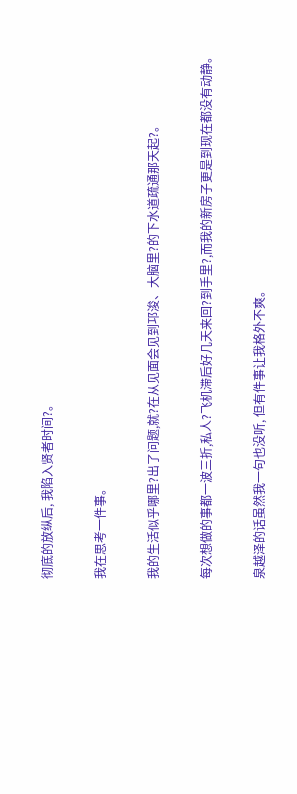彻底的放纵后, 我陷入贤者时间?。

我在思考一件事。

我的生活似乎哪里?出了问题,就?在从见面会见到邛浚、大脑里?的下水道疏通那天起?。

每次想做的事都一波三折,私人?飞机滞后好几天来回?到手里?,而我的新房子更是到现在都没有动静。

泉越泽的话虽然我一句也没听, 但有件事让我格外不爽。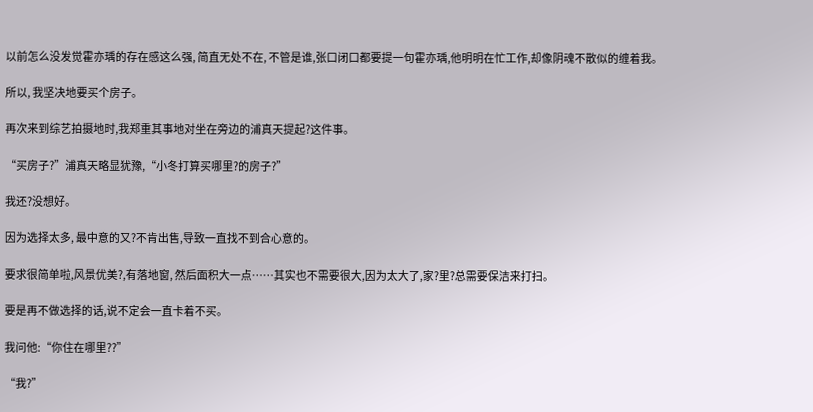以前怎么没发觉霍亦瑀的存在感这么强, 简直无处不在, 不管是谁,张口闭口都要提一句霍亦瑀,他明明在忙工作,却像阴魂不散似的缠着我。

所以, 我坚决地要买个房子。

再次来到综艺拍摄地时,我郑重其事地对坐在旁边的浦真天提起?这件事。

“买房子?”浦真天略显犹豫,“小冬打算买哪里?的房子?”

我还?没想好。

因为选择太多, 最中意的又?不肯出售,导致一直找不到合心意的。

要求很简单啦,风景优美?,有落地窗, 然后面积大一点……其实也不需要很大,因为太大了,家?里?总需要保洁来打扫。

要是再不做选择的话,说不定会一直卡着不买。

我问他:“你住在哪里??”

“我?”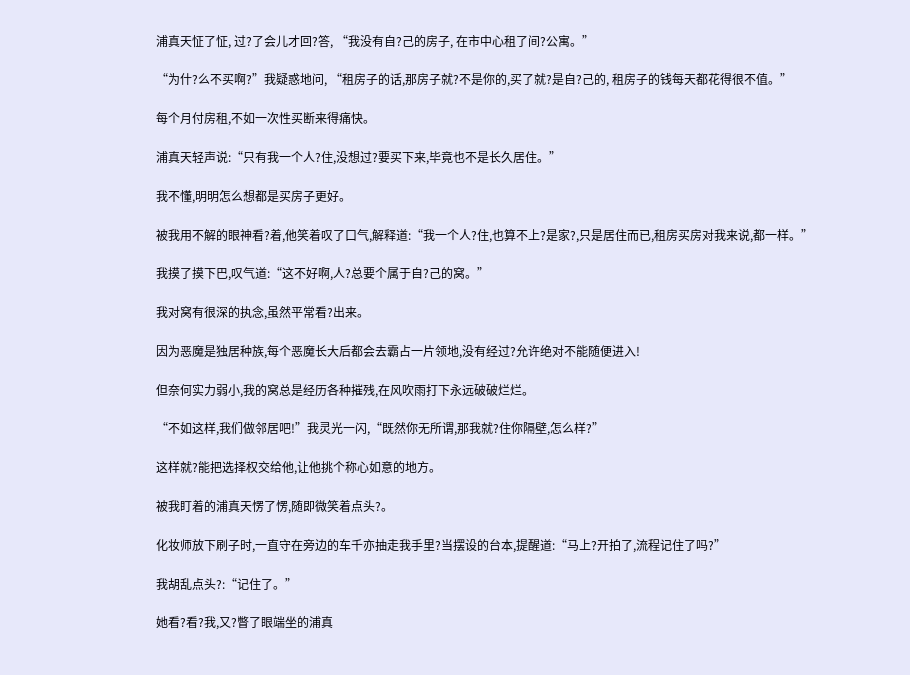浦真天怔了怔, 过?了会儿才回?答, “我没有自?己的房子, 在市中心租了间?公寓。”

“为什?么不买啊?”我疑惑地问, “租房子的话,那房子就?不是你的,买了就?是自?己的, 租房子的钱每天都花得很不值。”

每个月付房租,不如一次性买断来得痛快。

浦真天轻声说:“只有我一个人?住,没想过?要买下来,毕竟也不是长久居住。”

我不懂,明明怎么想都是买房子更好。

被我用不解的眼神看?着,他笑着叹了口气,解释道:“我一个人?住,也算不上?是家?,只是居住而已,租房买房对我来说,都一样。”

我摸了摸下巴,叹气道:“这不好啊,人?总要个属于自?己的窝。”

我对窝有很深的执念,虽然平常看?出来。

因为恶魔是独居种族,每个恶魔长大后都会去霸占一片领地,没有经过?允许绝对不能随便进入!

但奈何实力弱小,我的窝总是经历各种摧残,在风吹雨打下永远破破烂烂。

“不如这样,我们做邻居吧!”我灵光一闪,“既然你无所谓,那我就?住你隔壁,怎么样?”

这样就?能把选择权交给他,让他挑个称心如意的地方。

被我盯着的浦真天愣了愣,随即微笑着点头?。

化妆师放下刷子时,一直守在旁边的车千亦抽走我手里?当摆设的台本,提醒道:“马上?开拍了,流程记住了吗?”

我胡乱点头?:“记住了。”

她看?看?我,又?瞥了眼端坐的浦真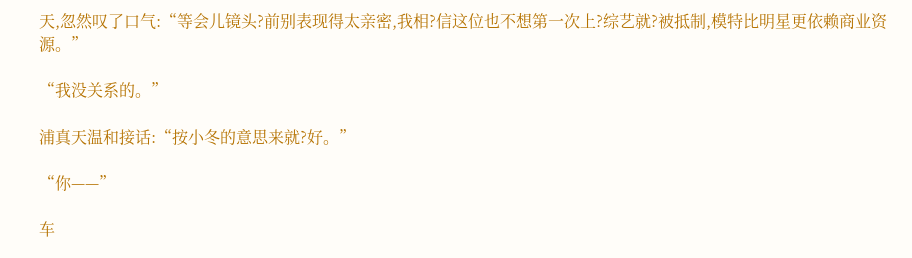天,忽然叹了口气:“等会儿镜头?前别表现得太亲密,我相?信这位也不想第一次上?综艺就?被抵制,模特比明星更依赖商业资源。”

“我没关系的。”

浦真天温和接话:“按小冬的意思来就?好。”

“你——”

车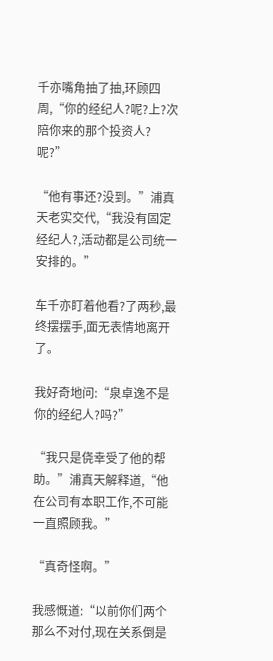千亦嘴角抽了抽,环顾四周,“你的经纪人?呢?上?次陪你来的那个投资人?呢?”

“他有事还?没到。”浦真天老实交代,“我没有固定经纪人?,活动都是公司统一安排的。”

车千亦盯着他看?了两秒,最终摆摆手,面无表情地离开了。

我好奇地问:“泉卓逸不是你的经纪人?吗?”

“我只是侥幸受了他的帮助。”浦真天解释道,“他在公司有本职工作,不可能一直照顾我。”

“真奇怪啊。”

我感慨道:“以前你们两个那么不对付,现在关系倒是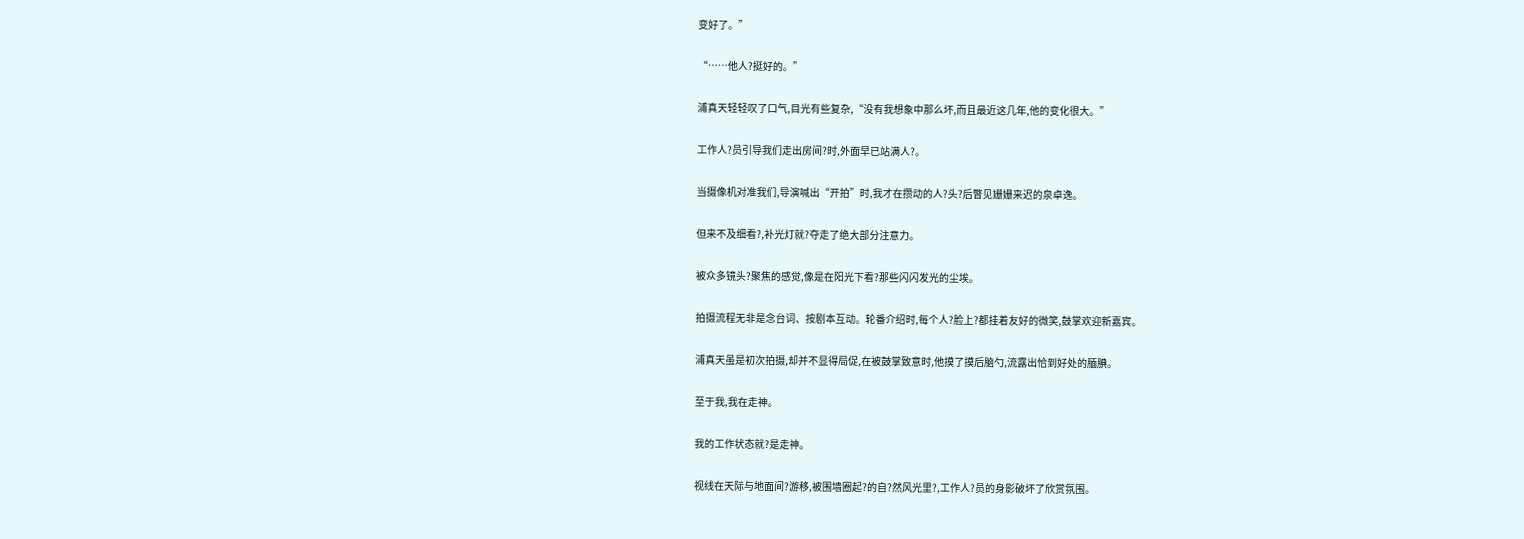变好了。”

“……他人?挺好的。”

浦真天轻轻叹了口气,目光有些复杂,“没有我想象中那么坏,而且最近这几年,他的变化很大。”

工作人?员引导我们走出房间?时,外面早已站满人?。

当摄像机对准我们,导演喊出“开拍”时,我才在攒动的人?头?后瞥见姗姗来迟的泉卓逸。

但来不及细看?,补光灯就?夺走了绝大部分注意力。

被众多镜头?聚焦的感觉,像是在阳光下看?那些闪闪发光的尘埃。

拍摄流程无非是念台词、按剧本互动。轮番介绍时,每个人?脸上?都挂着友好的微笑,鼓掌欢迎新嘉宾。

浦真天虽是初次拍摄,却并不显得局促,在被鼓掌致意时,他摸了摸后脑勺,流露出恰到好处的腼腆。

至于我,我在走神。

我的工作状态就?是走神。

视线在天际与地面间?游移,被围墙圈起?的自?然风光里?,工作人?员的身影破坏了欣赏氛围。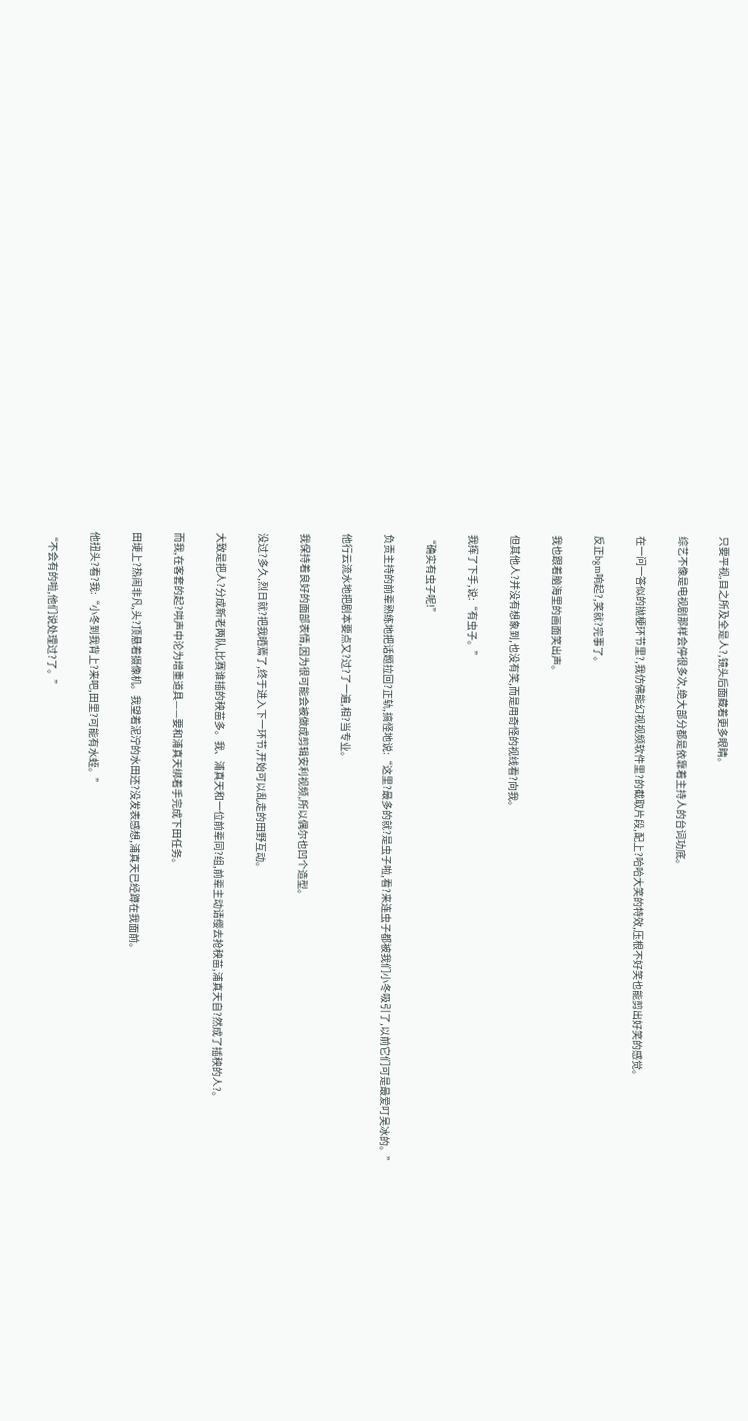只要平视,目之所及全是人?,镜头后面藏着更多眼睛。

综艺不像是电视剧那样会停很多次,绝大部分都是依靠着主持人的台词功底。

在一问一答似的抛梗环节里?,我仿佛能幻视视频软件里?的截取片段,配上?哈哈大笑的特效,压根不好笑也能剪出好笑的感觉。

反正bgm响起?,笑就?完事了。

我也跟着脑海里的画面笑出声。

但其他人?并没有想象到,也没有笑,而是用奇怪的视线看?向我。

我挥了下手,说:“有虫子。”

“确实有虫子呢!”

负责主持的前辈熟练地把话题拉回?正轨,搞怪地说:“这里?最多的就?是虫子啦,看?来连虫子都被我们小冬吸引了,以前它们可是最爱叮吴冰的。”

他行云流水地把剧本要点又?过?了一遍,相?当专业。

我保持着良好的面部表情,因为很可能会被做成剪辑安利视频,所以偶尔也凹个造型。

没过?多久,烈日就?把我晒蔫了,终于进入下一环节,开始可以乱走的田野互动。

大致是把人?分成新老两队,比赛谁插的秧苗多。我、浦真天和一位前辈同?组,前辈主动请缨去抢秧苗,浦真天自?然成了插秧的人?。

而我,在客套的起?哄声中沦为增重道具——要和浦真天绑着手完成下田任务。

田埂上?热闹非凡,头?顶悬着摄像机。我望着泥泞的水田还?没发表感想,浦真天已经蹲在我面前。

他扭头?看?我:“小冬到我背上?来吧,田里?可能有水蛭。”

“不会有的啦,他们说处理过?了。”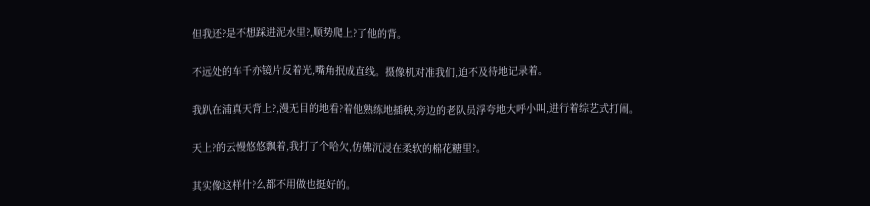但我还?是不想踩进泥水里?,顺势爬上?了他的背。

不远处的车千亦镜片反着光,嘴角抿成直线。摄像机对准我们,迫不及待地记录着。

我趴在浦真天背上?,漫无目的地看?着他熟练地插秧,旁边的老队员浮夸地大呼小叫,进行着综艺式打闹。

天上?的云慢悠悠飘着,我打了个哈欠,仿佛沉浸在柔软的棉花糖里?。

其实像这样什?么都不用做也挺好的。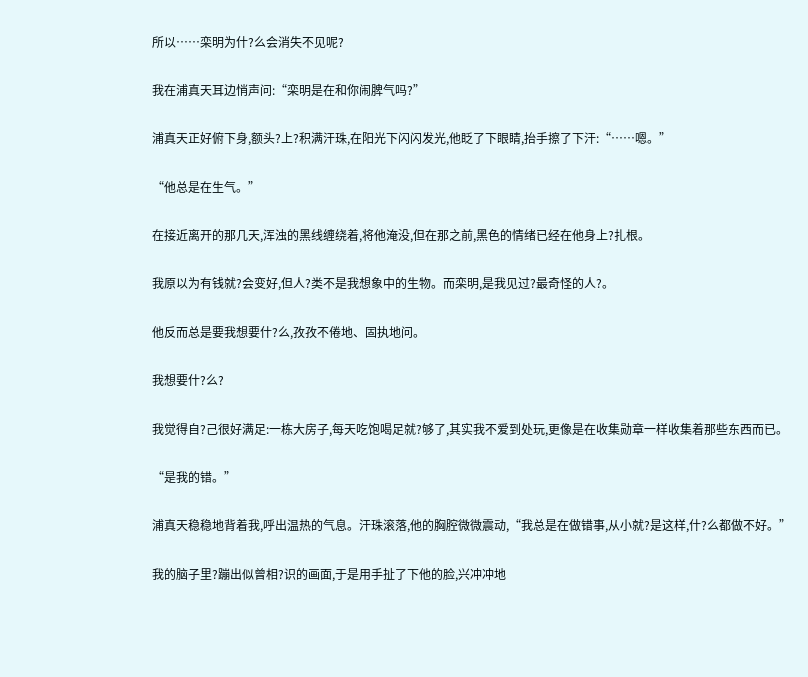所以……栾明为什?么会消失不见呢?

我在浦真天耳边悄声问:“栾明是在和你闹脾气吗?”

浦真天正好俯下身,额头?上?积满汗珠,在阳光下闪闪发光,他眨了下眼睛,抬手擦了下汗:“……嗯。”

“他总是在生气。”

在接近离开的那几天,浑浊的黑线缠绕着,将他淹没,但在那之前,黑色的情绪已经在他身上?扎根。

我原以为有钱就?会变好,但人?类不是我想象中的生物。而栾明,是我见过?最奇怪的人?。

他反而总是要我想要什?么,孜孜不倦地、固执地问。

我想要什?么?

我觉得自?己很好满足:一栋大房子,每天吃饱喝足就?够了,其实我不爱到处玩,更像是在收集勋章一样收集着那些东西而已。

“是我的错。”

浦真天稳稳地背着我,呼出温热的气息。汗珠滚落,他的胸腔微微震动,“我总是在做错事,从小就?是这样,什?么都做不好。”

我的脑子里?蹦出似曾相?识的画面,于是用手扯了下他的脸,兴冲冲地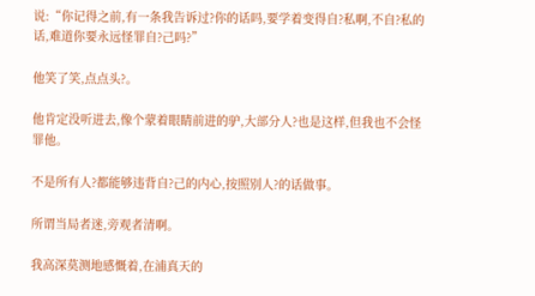说:“你记得之前,有一条我告诉过?你的话吗,要学着变得自?私啊,不自?私的话,难道你要永远怪罪自?己吗?”

他笑了笑,点点头?。

他肯定没听进去,像个蒙着眼睛前进的驴,大部分人?也是这样,但我也不会怪罪他。

不是所有人?都能够违背自?己的内心,按照别人?的话做事。

所谓当局者迷,旁观者清啊。

我高深莫测地感慨着,在浦真天的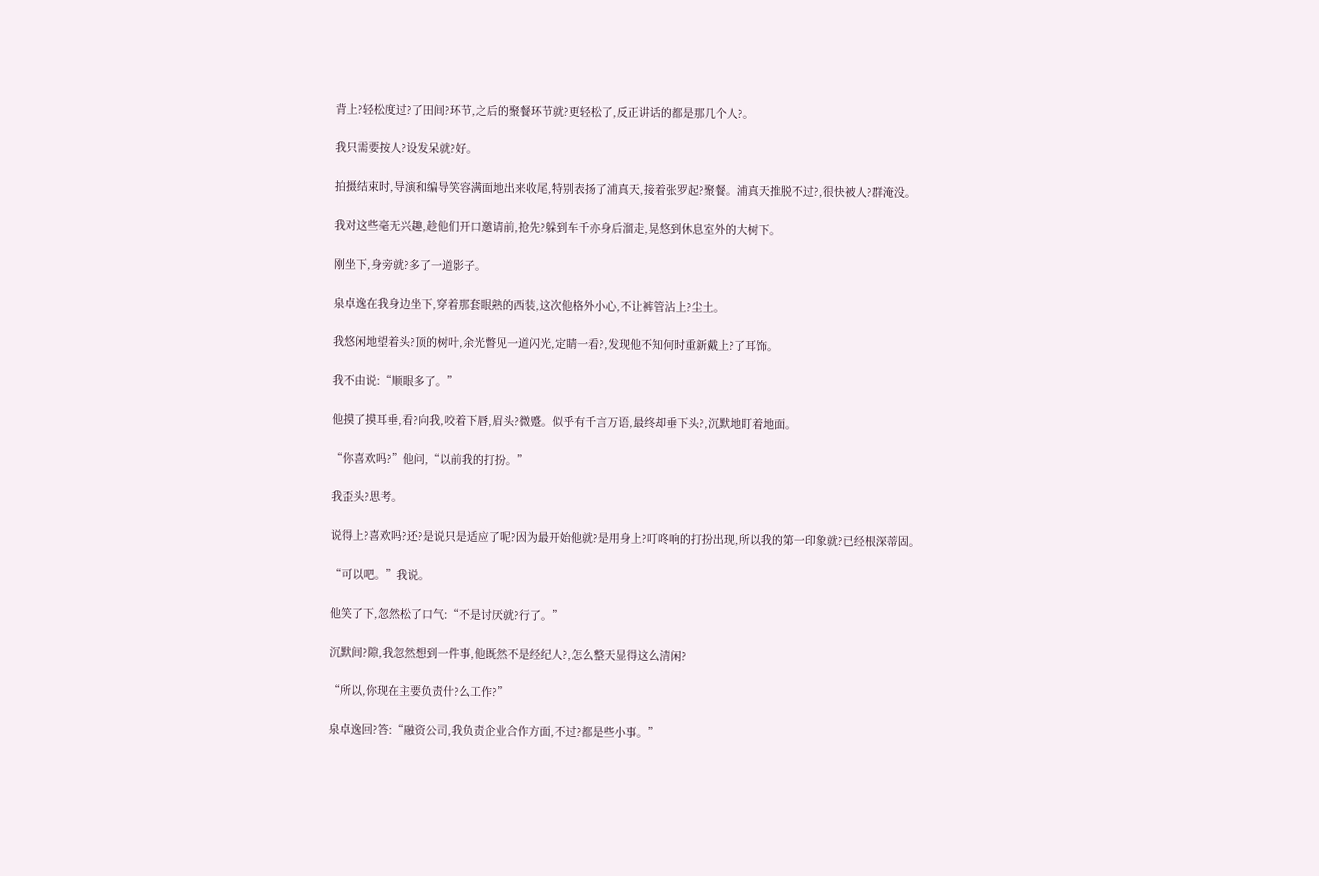背上?轻松度过?了田间?环节,之后的聚餐环节就?更轻松了,反正讲话的都是那几个人?。

我只需要按人?设发呆就?好。

拍摄结束时,导演和编导笑容满面地出来收尾,特别表扬了浦真天,接着张罗起?聚餐。浦真天推脱不过?,很快被人?群淹没。

我对这些毫无兴趣,趁他们开口邀请前,抢先?躲到车千亦身后溜走,晃悠到休息室外的大树下。

刚坐下,身旁就?多了一道影子。

泉卓逸在我身边坐下,穿着那套眼熟的西装,这次他格外小心,不让裤管沾上?尘土。

我悠闲地望着头?顶的树叶,余光瞥见一道闪光,定睛一看?,发现他不知何时重新戴上?了耳饰。

我不由说:“顺眼多了。”

他摸了摸耳垂,看?向我,咬着下唇,眉头?微蹙。似乎有千言万语,最终却垂下头?,沉默地盯着地面。

“你喜欢吗?”他问,“以前我的打扮。”

我歪头?思考。

说得上?喜欢吗?还?是说只是适应了呢?因为最开始他就?是用身上?叮咚响的打扮出现,所以我的第一印象就?已经根深蒂固。

“可以吧。”我说。

他笑了下,忽然松了口气:“不是讨厌就?行了。”

沉默间?隙,我忽然想到一件事,他既然不是经纪人?,怎么整天显得这么清闲?

“所以,你现在主要负责什?么工作?”

泉卓逸回?答:“融资公司,我负责企业合作方面,不过?都是些小事。”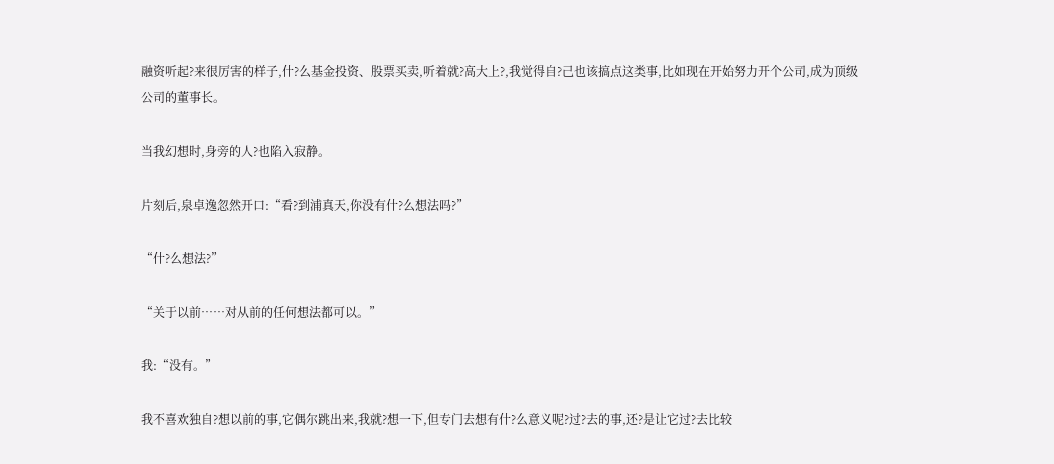融资听起?来很厉害的样子,什?么基金投资、股票买卖,听着就?高大上?,我觉得自?己也该搞点这类事,比如现在开始努力开个公司,成为顶级公司的董事长。

当我幻想时,身旁的人?也陷入寂静。

片刻后,泉卓逸忽然开口:“看?到浦真天,你没有什?么想法吗?”

“什?么想法?”

“关于以前……对从前的任何想法都可以。”

我:“没有。”

我不喜欢独自?想以前的事,它偶尔跳出来,我就?想一下,但专门去想有什?么意义呢?过?去的事,还?是让它过?去比较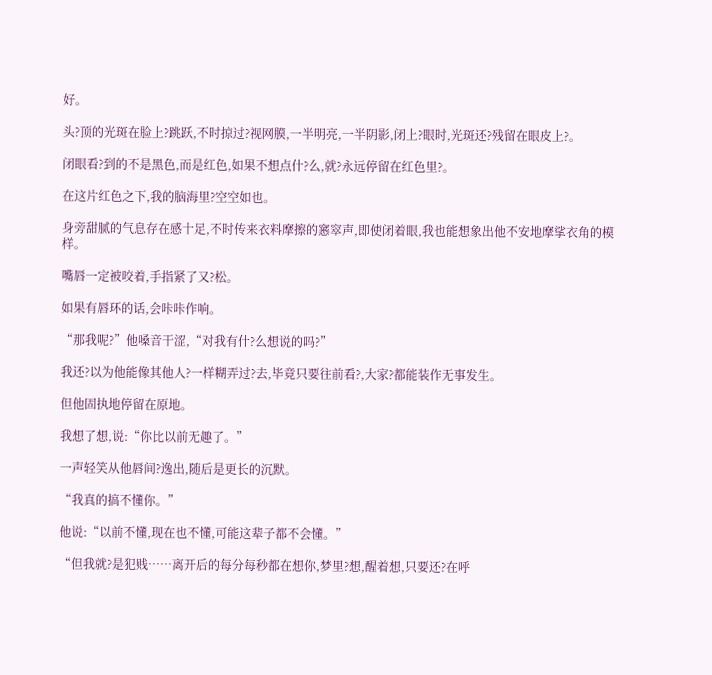好。

头?顶的光斑在脸上?跳跃,不时掠过?视网膜,一半明亮,一半阴影,闭上?眼时,光斑还?残留在眼皮上?。

闭眼看?到的不是黑色,而是红色,如果不想点什?么,就?永远停留在红色里?。

在这片红色之下,我的脑海里?空空如也。

身旁甜腻的气息存在感十足,不时传来衣料摩擦的窸窣声,即使闭着眼,我也能想象出他不安地摩挲衣角的模样。

嘴唇一定被咬着,手指紧了又?松。

如果有唇环的话,会咔咔作响。

“那我呢?”他嗓音干涩,“对我有什?么想说的吗?”

我还?以为他能像其他人?一样糊弄过?去,毕竟只要往前看?,大家?都能装作无事发生。

但他固执地停留在原地。

我想了想,说:“你比以前无趣了。”

一声轻笑从他唇间?逸出,随后是更长的沉默。

“我真的搞不懂你。”

他说:“以前不懂,现在也不懂,可能这辈子都不会懂。”

“但我就?是犯贱……离开后的每分每秒都在想你,梦里?想,醒着想,只要还?在呼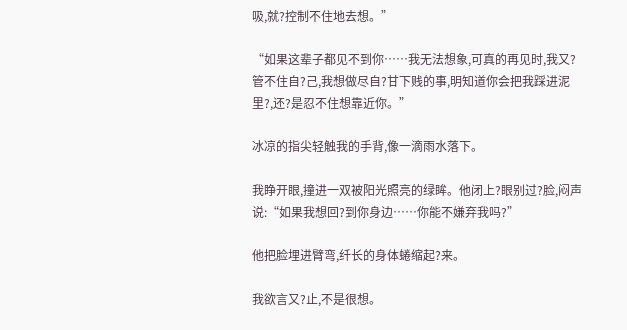吸,就?控制不住地去想。”

“如果这辈子都见不到你……我无法想象,可真的再见时,我又?管不住自?己,我想做尽自?甘下贱的事,明知道你会把我踩进泥里?,还?是忍不住想靠近你。”

冰凉的指尖轻触我的手背,像一滴雨水落下。

我睁开眼,撞进一双被阳光照亮的绿眸。他闭上?眼别过?脸,闷声说:“如果我想回?到你身边……你能不嫌弃我吗?”

他把脸埋进臂弯,纤长的身体蜷缩起?来。

我欲言又?止,不是很想。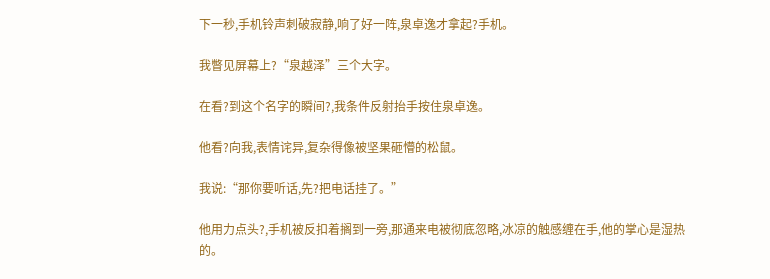下一秒,手机铃声刺破寂静,响了好一阵,泉卓逸才拿起?手机。

我瞥见屏幕上?“泉越泽”三个大字。

在看?到这个名字的瞬间?,我条件反射抬手按住泉卓逸。

他看?向我,表情诧异,复杂得像被坚果砸懵的松鼠。

我说:“那你要听话,先?把电话挂了。”

他用力点头?,手机被反扣着搁到一旁,那通来电被彻底忽略,冰凉的触感缠在手,他的掌心是湿热的。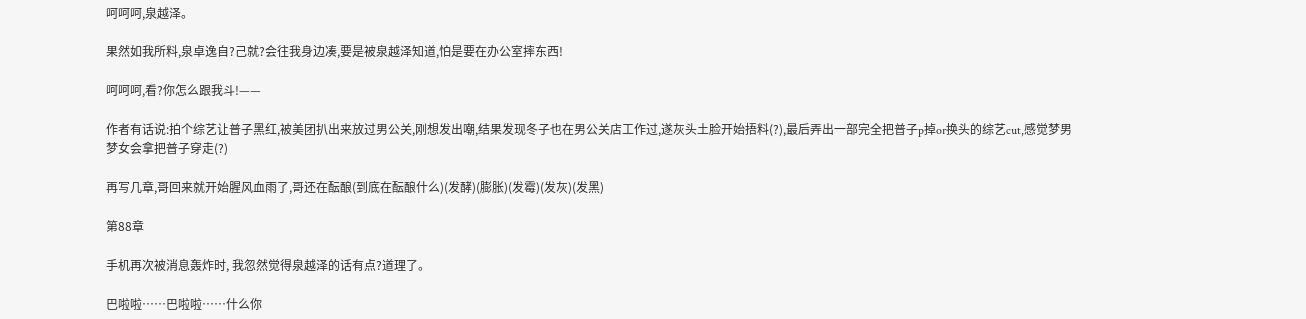呵呵呵,泉越泽。

果然如我所料,泉卓逸自?己就?会往我身边凑,要是被泉越泽知道,怕是要在办公室摔东西!

呵呵呵,看?你怎么跟我斗!——

作者有话说:拍个综艺让普子黑红,被美团扒出来放过男公关,刚想发出嘲,结果发现冬子也在男公关店工作过,遂灰头土脸开始捂料(?),最后弄出一部完全把普子p掉or换头的综艺cut,感觉梦男梦女会拿把普子穿走(?)

再写几章,哥回来就开始腥风血雨了,哥还在酝酿(到底在酝酿什么)(发酵)(膨胀)(发霉)(发灰)(发黑)

第88章

手机再次被消息轰炸时, 我忽然觉得泉越泽的话有点?道理了。

巴啦啦……巴啦啦……什么你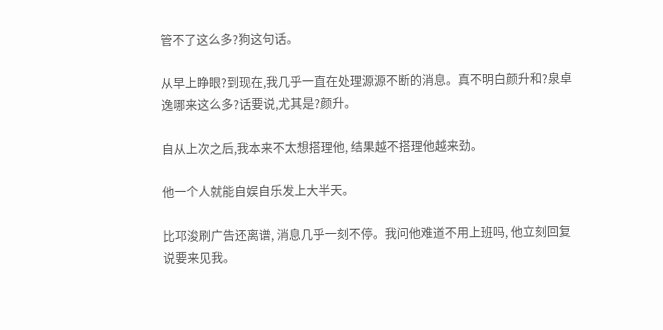管不了这么多?狗这句话。

从早上睁眼?到现在,我几乎一直在处理源源不断的消息。真不明白颜升和?泉卓逸哪来这么多?话要说,尤其是?颜升。

自从上次之后,我本来不太想搭理他, 结果越不搭理他越来劲。

他一个人就能自娱自乐发上大半天。

比邛浚刷广告还离谱, 消息几乎一刻不停。我问他难道不用上班吗, 他立刻回复说要来见我。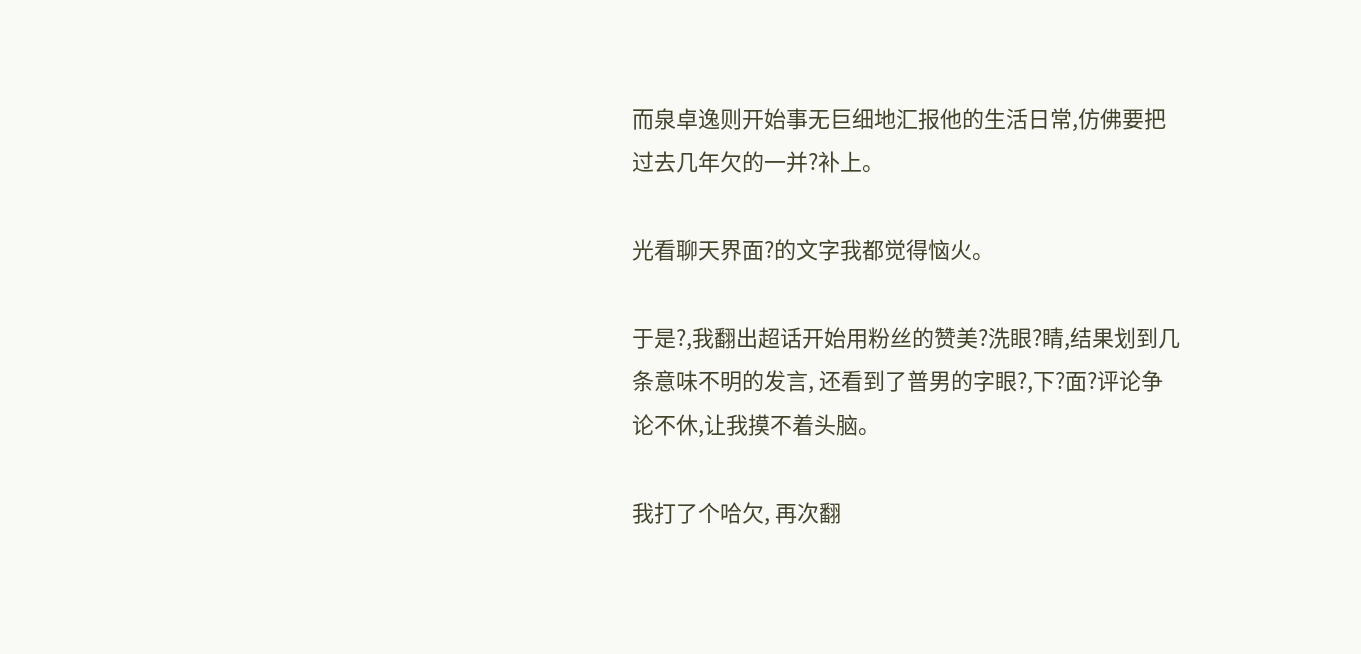而泉卓逸则开始事无巨细地汇报他的生活日常,仿佛要把过去几年欠的一并?补上。

光看聊天界面?的文字我都觉得恼火。

于是?,我翻出超话开始用粉丝的赞美?洗眼?睛,结果划到几条意味不明的发言, 还看到了普男的字眼?,下?面?评论争论不休,让我摸不着头脑。

我打了个哈欠, 再次翻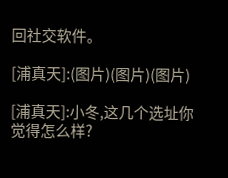回社交软件。

[浦真天]:(图片)(图片)(图片)

[浦真天]:小冬,这几个选址你觉得怎么样?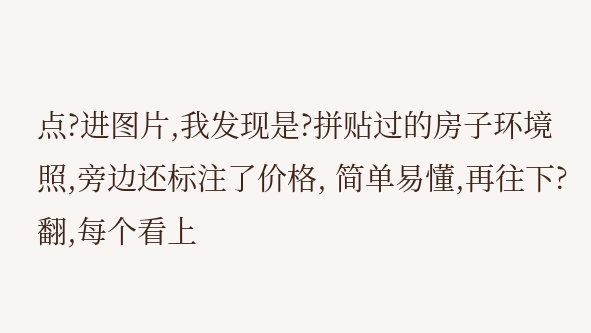点?进图片,我发现是?拼贴过的房子环境照,旁边还标注了价格, 简单易懂,再往下?翻,每个看上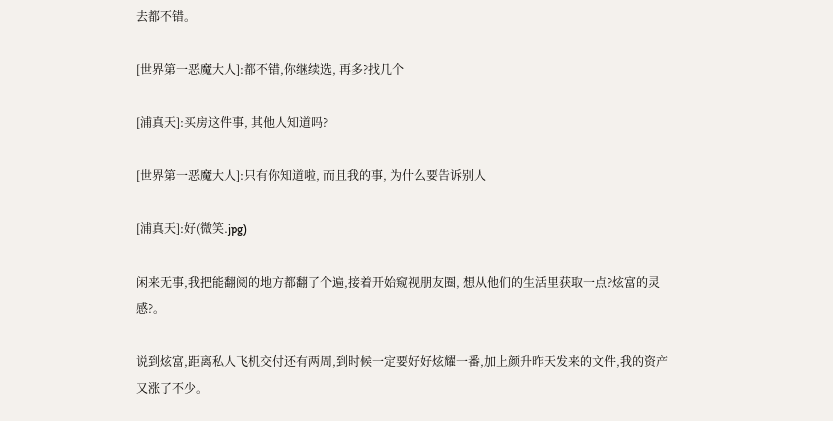去都不错。

[世界第一恶魔大人]:都不错,你继续选, 再多?找几个

[浦真天]:买房这件事, 其他人知道吗?

[世界第一恶魔大人]:只有你知道啦, 而且我的事, 为什么要告诉别人

[浦真天]:好(微笑.jpg)

闲来无事,我把能翻阅的地方都翻了个遍,接着开始窥视朋友圈, 想从他们的生活里获取一点?炫富的灵感?。

说到炫富,距离私人飞机交付还有两周,到时候一定要好好炫耀一番,加上颜升昨天发来的文件,我的资产又涨了不少。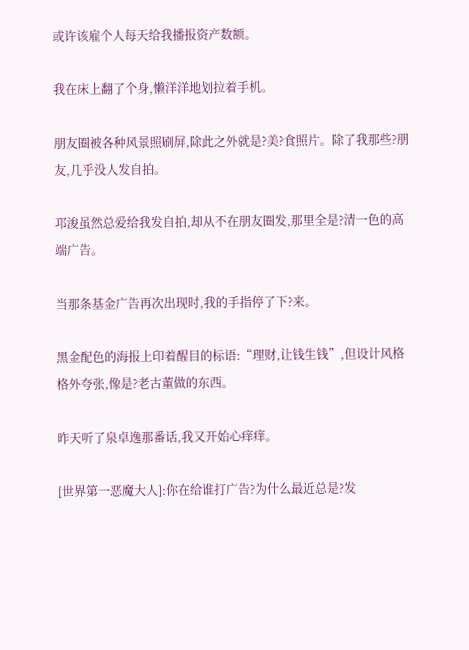或许该雇个人每天给我播报资产数额。

我在床上翻了个身,懒洋洋地划拉着手机。

朋友圈被各种风景照刷屏,除此之外就是?美?食照片。除了我那些?朋友,几乎没人发自拍。

邛浚虽然总爱给我发自拍,却从不在朋友圈发,那里全是?清一色的高端广告。

当那条基金广告再次出现时,我的手指停了下?来。

黑金配色的海报上印着醒目的标语:“理财,让钱生钱”,但设计风格格外夸张,像是?老古董做的东西。

昨天听了泉卓逸那番话,我又开始心痒痒。

[世界第一恶魔大人]:你在给谁打广告?为什么最近总是?发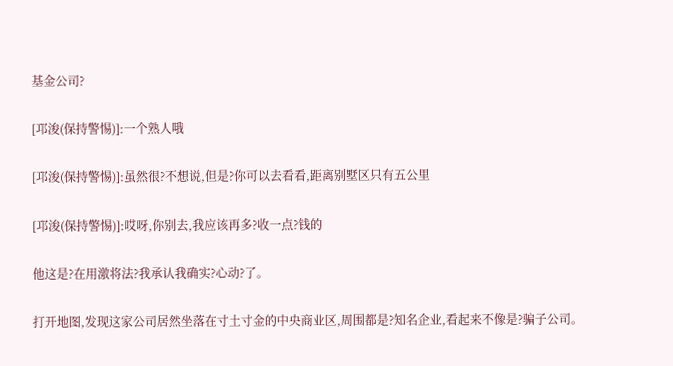基金公司?

[邛浚(保持警惕)]:一个熟人哦

[邛浚(保持警惕)]:虽然很?不想说,但是?你可以去看看,距离别墅区只有五公里

[邛浚(保持警惕)]:哎呀,你别去,我应该再多?收一点?钱的

他这是?在用激将法?我承认我确实?心动?了。

打开地图,发现这家公司居然坐落在寸土寸金的中央商业区,周围都是?知名企业,看起来不像是?骗子公司。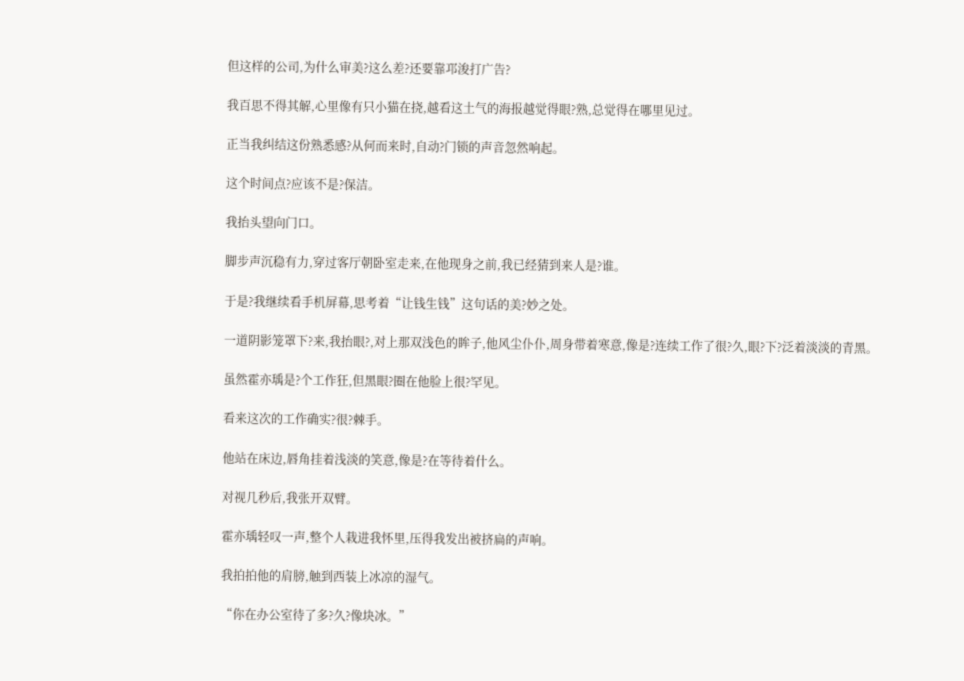但这样的公司,为什么审美?这么差?还要靠邛浚打广告?

我百思不得其解,心里像有只小猫在挠,越看这土气的海报越觉得眼?熟,总觉得在哪里见过。

正当我纠结这份熟悉感?从何而来时,自动?门锁的声音忽然响起。

这个时间点?应该不是?保洁。

我抬头望向门口。

脚步声沉稳有力,穿过客厅朝卧室走来,在他现身之前,我已经猜到来人是?谁。

于是?我继续看手机屏幕,思考着“让钱生钱”这句话的美?妙之处。

一道阴影笼罩下?来,我抬眼?,对上那双浅色的眸子,他风尘仆仆,周身带着寒意,像是?连续工作了很?久,眼?下?泛着淡淡的青黑。

虽然霍亦瑀是?个工作狂,但黑眼?圈在他脸上很?罕见。

看来这次的工作确实?很?棘手。

他站在床边,唇角挂着浅淡的笑意,像是?在等待着什么。

对视几秒后,我张开双臂。

霍亦瑀轻叹一声,整个人栽进我怀里,压得我发出被挤扁的声响。

我拍拍他的肩膀,触到西装上冰凉的湿气。

“你在办公室待了多?久?像块冰。”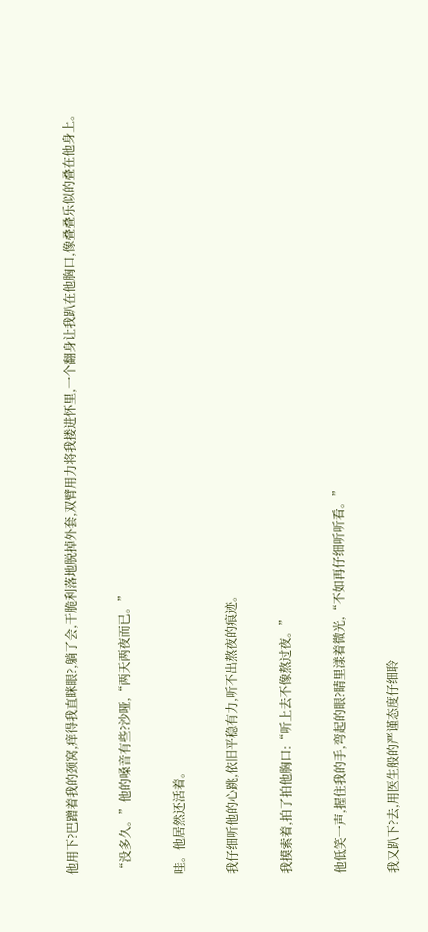他用下?巴蹭着我的颈窝,痒得我直眯眼?,躺了会,干脆利落地脱掉外套,双臂用力将我搂进怀里,一个翻身让我趴在他胸口,像叠叠乐似的叠在他身上。

“没多久。”他的嗓音有些?沙哑,“两天两夜而已。”

哇。他居然还活着。

我仔细听他的心跳,依旧平稳有力,听不出熬夜的痕迹。

我摸索着,拍了拍他胸口:“听上去不像熬过夜。”

他低笑一声,握住我的手,弯起的眼?睛里漾着微光,“不如再仔细听听看。”

我又趴下?去,用医生般的严谨态度仔细聆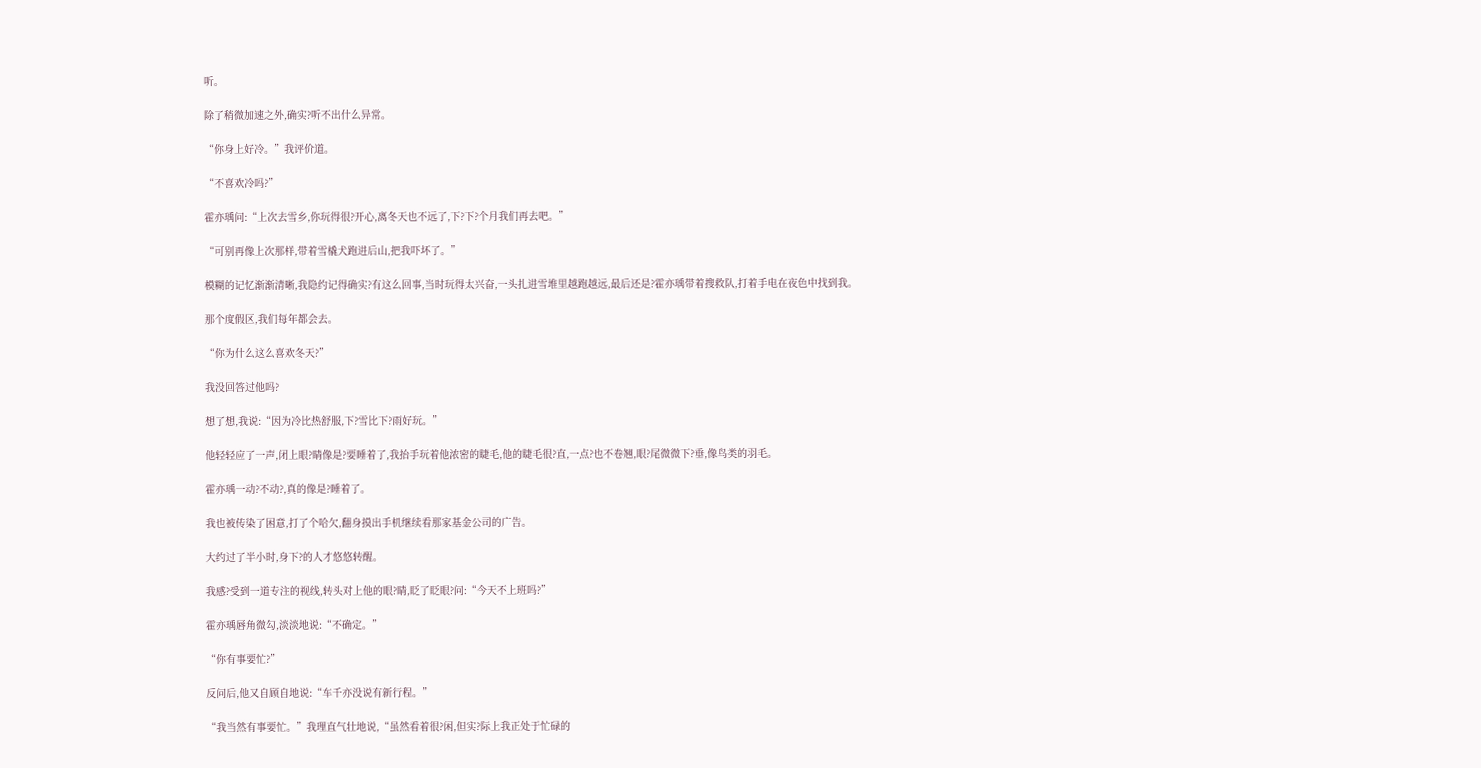听。

除了稍微加速之外,确实?听不出什么异常。

“你身上好冷。”我评价道。

“不喜欢冷吗?”

霍亦瑀问:“上次去雪乡,你玩得很?开心,离冬天也不远了,下?下?个月我们再去吧。”

“可别再像上次那样,带着雪橇犬跑进后山,把我吓坏了。”

模糊的记忆渐渐清晰,我隐约记得确实?有这么回事,当时玩得太兴奋,一头扎进雪堆里越跑越远,最后还是?霍亦瑀带着搜救队,打着手电在夜色中找到我。

那个度假区,我们每年都会去。

“你为什么这么喜欢冬天?”

我没回答过他吗?

想了想,我说:“因为冷比热舒服,下?雪比下?雨好玩。”

他轻轻应了一声,闭上眼?睛像是?要睡着了,我抬手玩着他浓密的睫毛,他的睫毛很?直,一点?也不卷翘,眼?尾微微下?垂,像鸟类的羽毛。

霍亦瑀一动?不动?,真的像是?睡着了。

我也被传染了困意,打了个哈欠,翻身摸出手机继续看那家基金公司的广告。

大约过了半小时,身下?的人才悠悠转醒。

我感?受到一道专注的视线,转头对上他的眼?睛,眨了眨眼?问:“今天不上班吗?”

霍亦瑀唇角微勾,淡淡地说:“不确定。”

“你有事要忙?”

反问后,他又自顾自地说:“车千亦没说有新行程。”

“我当然有事要忙。”我理直气壮地说,“虽然看着很?闲,但实?际上我正处于忙碌的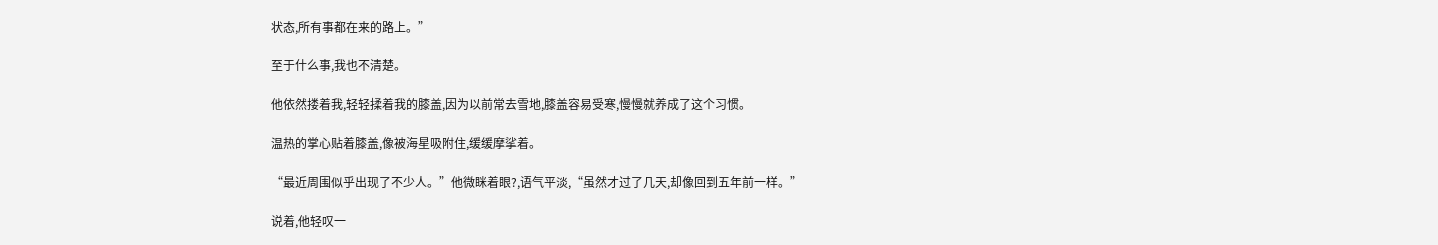状态,所有事都在来的路上。”

至于什么事,我也不清楚。

他依然搂着我,轻轻揉着我的膝盖,因为以前常去雪地,膝盖容易受寒,慢慢就养成了这个习惯。

温热的掌心贴着膝盖,像被海星吸附住,缓缓摩挲着。

“最近周围似乎出现了不少人。”他微眯着眼?,语气平淡,“虽然才过了几天,却像回到五年前一样。”

说着,他轻叹一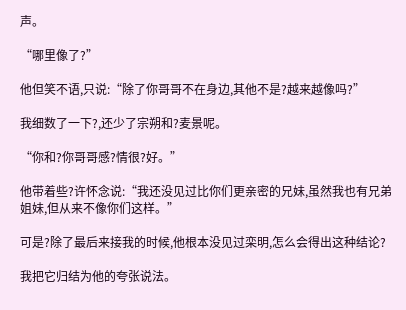声。

“哪里像了?”

他但笑不语,只说:“除了你哥哥不在身边,其他不是?越来越像吗?”

我细数了一下?,还少了宗朔和?麦景呢。

“你和?你哥哥感?情很?好。”

他带着些?许怀念说:“我还没见过比你们更亲密的兄妹,虽然我也有兄弟姐妹,但从来不像你们这样。”

可是?除了最后来接我的时候,他根本没见过栾明,怎么会得出这种结论?

我把它归结为他的夸张说法。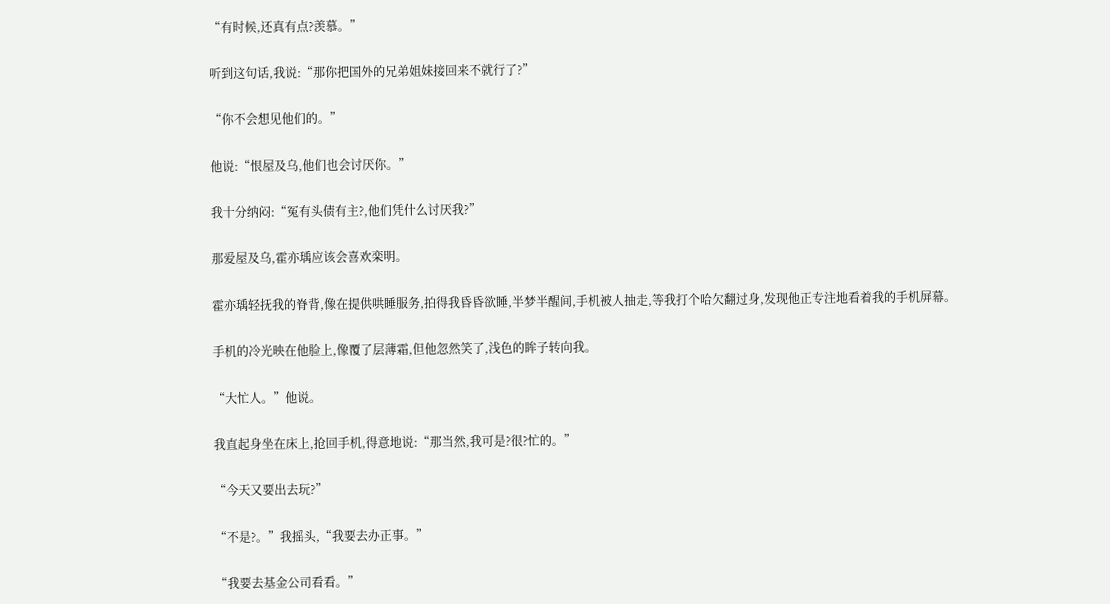“有时候,还真有点?羡慕。”

听到这句话,我说:“那你把国外的兄弟姐妹接回来不就行了?”

“你不会想见他们的。”

他说:“恨屋及乌,他们也会讨厌你。”

我十分纳闷:“冤有头债有主?,他们凭什么讨厌我?”

那爱屋及乌,霍亦瑀应该会喜欢栾明。

霍亦瑀轻抚我的脊背,像在提供哄睡服务,拍得我昏昏欲睡,半梦半醒间,手机被人抽走,等我打个哈欠翻过身,发现他正专注地看着我的手机屏幕。

手机的冷光映在他脸上,像覆了层薄霜,但他忽然笑了,浅色的眸子转向我。

“大忙人。”他说。

我直起身坐在床上,抢回手机,得意地说:“那当然,我可是?很?忙的。”

“今天又要出去玩?”

“不是?。”我摇头,“我要去办正事。”

“我要去基金公司看看。”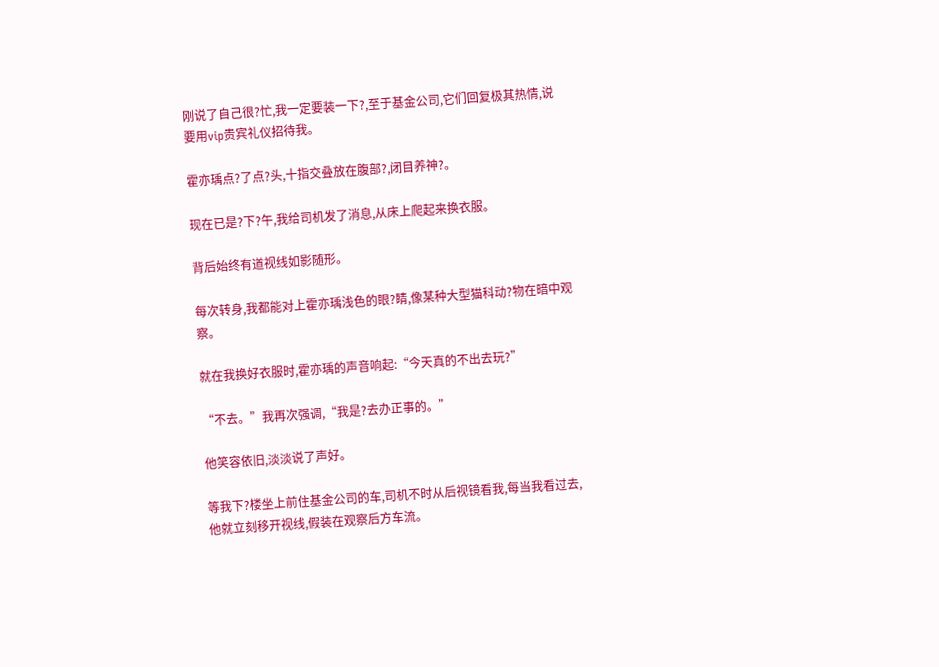刚说了自己很?忙,我一定要装一下?,至于基金公司,它们回复极其热情,说要用vip贵宾礼仪招待我。

霍亦瑀点?了点?头,十指交叠放在腹部?,闭目养神?。

现在已是?下?午,我给司机发了消息,从床上爬起来换衣服。

背后始终有道视线如影随形。

每次转身,我都能对上霍亦瑀浅色的眼?睛,像某种大型猫科动?物在暗中观察。

就在我换好衣服时,霍亦瑀的声音响起:“今天真的不出去玩?”

“不去。”我再次强调,“我是?去办正事的。”

他笑容依旧,淡淡说了声好。

等我下?楼坐上前住基金公司的车,司机不时从后视镜看我,每当我看过去,他就立刻移开视线,假装在观察后方车流。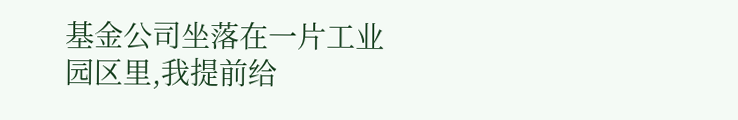基金公司坐落在一片工业园区里,我提前给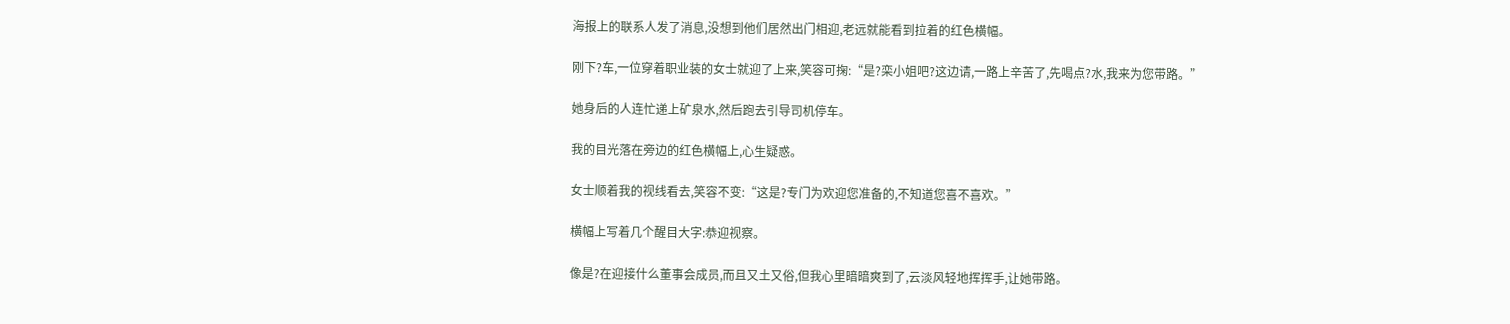海报上的联系人发了消息,没想到他们居然出门相迎,老远就能看到拉着的红色横幅。

刚下?车,一位穿着职业装的女士就迎了上来,笑容可掬:“是?栾小姐吧?这边请,一路上辛苦了,先喝点?水,我来为您带路。”

她身后的人连忙递上矿泉水,然后跑去引导司机停车。

我的目光落在旁边的红色横幅上,心生疑惑。

女士顺着我的视线看去,笑容不变:“这是?专门为欢迎您准备的,不知道您喜不喜欢。”

横幅上写着几个醒目大字:恭迎视察。

像是?在迎接什么董事会成员,而且又土又俗,但我心里暗暗爽到了,云淡风轻地挥挥手,让她带路。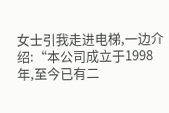女士引我走进电梯,一边介绍:“本公司成立于1998年,至今已有二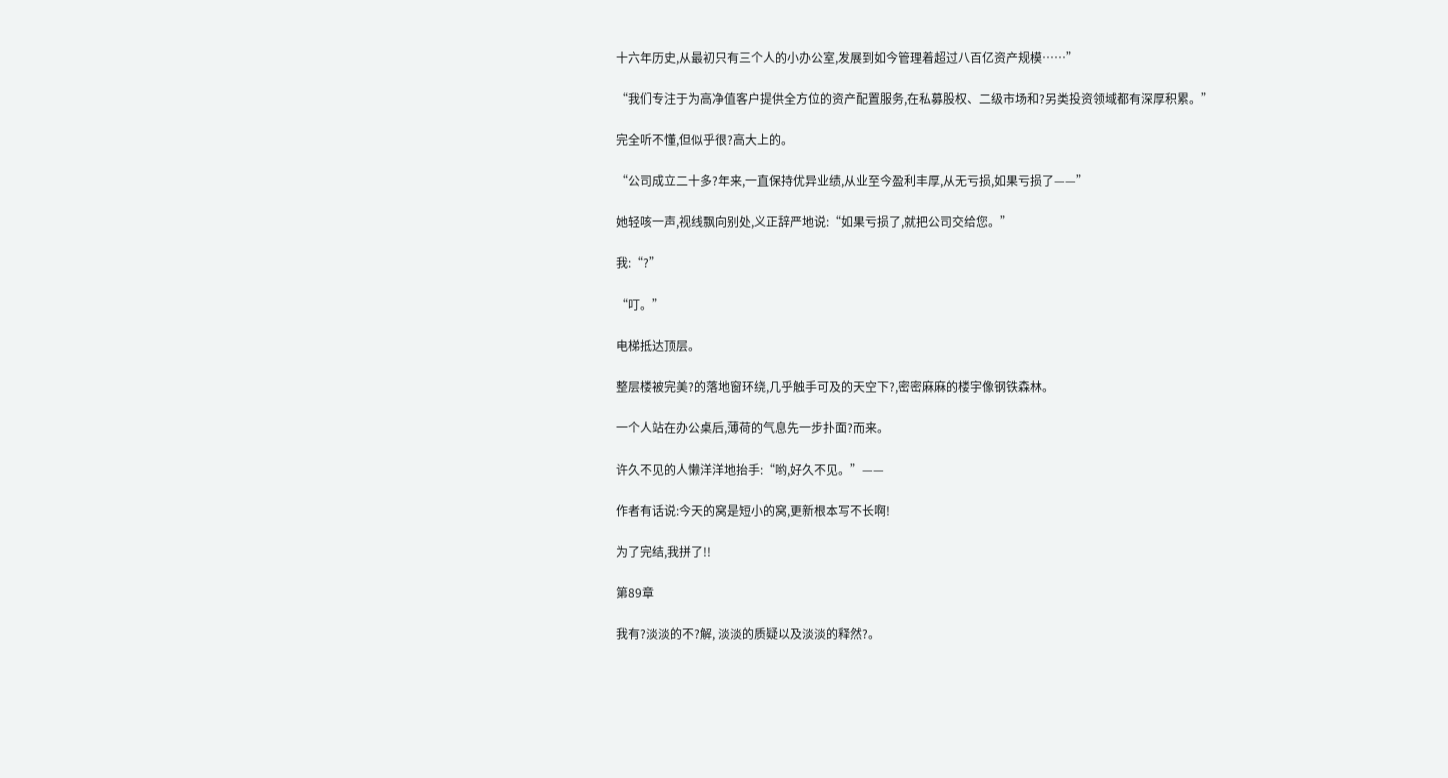十六年历史,从最初只有三个人的小办公室,发展到如今管理着超过八百亿资产规模……”

“我们专注于为高净值客户提供全方位的资产配置服务,在私募股权、二级市场和?另类投资领域都有深厚积累。”

完全听不懂,但似乎很?高大上的。

“公司成立二十多?年来,一直保持优异业绩,从业至今盈利丰厚,从无亏损,如果亏损了——”

她轻咳一声,视线飘向别处,义正辞严地说:“如果亏损了,就把公司交给您。”

我:“?”

“叮。”

电梯抵达顶层。

整层楼被完美?的落地窗环绕,几乎触手可及的天空下?,密密麻麻的楼宇像钢铁森林。

一个人站在办公桌后,薄荷的气息先一步扑面?而来。

许久不见的人懒洋洋地抬手:“哟,好久不见。”——

作者有话说:今天的窝是短小的窝,更新根本写不长啊!

为了完结,我拼了!!

第89章

我有?淡淡的不?解, 淡淡的质疑以及淡淡的释然?。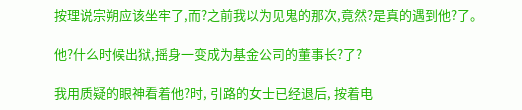按理说宗朔应该坐牢了,而?之前我以为见鬼的那次,竟然?是真的遇到他?了。

他?什么时候出狱,摇身一变成为基金公司的董事长?了?

我用质疑的眼神看着他?时, 引路的女士已经退后, 按着电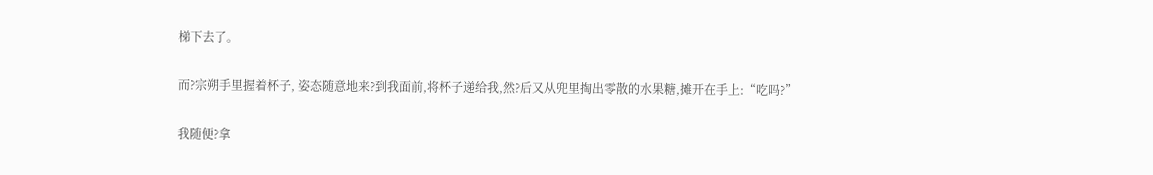梯下去了。

而?宗朔手里握着杯子, 姿态随意地来?到我面前,将杯子递给我,然?后又从兜里掏出零散的水果糖,摊开在手上:“吃吗?”

我随便?拿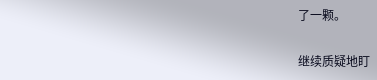了一颗。

继续质疑地盯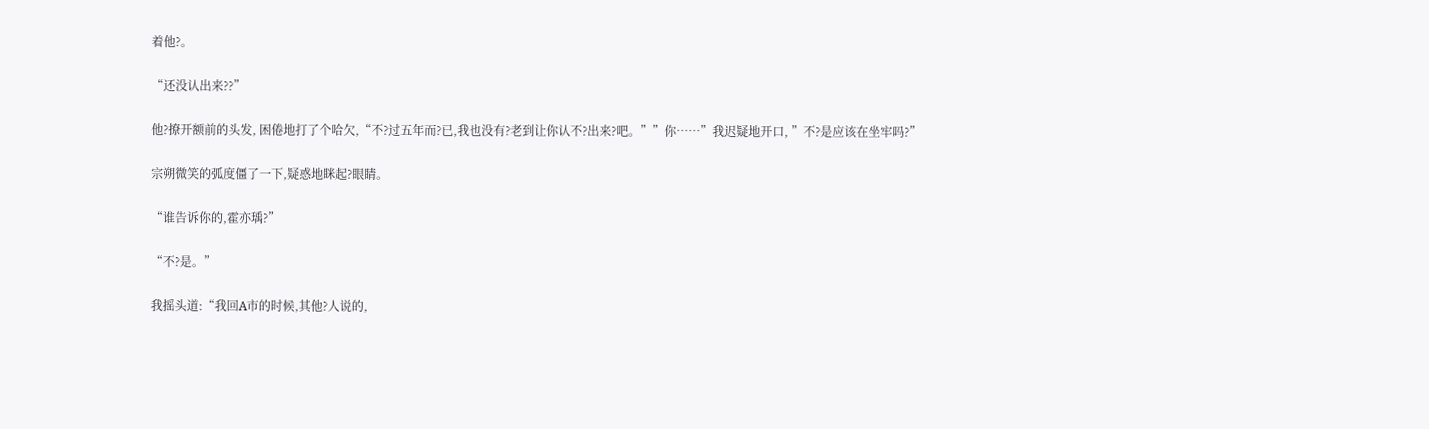着他?。

“还没认出来??”

他?撩开额前的头发, 困倦地打了个哈欠,“不?过五年而?已,我也没有?老到让你认不?出来?吧。””你……”我迟疑地开口, ”不?是应该在坐牢吗?”

宗朔微笑的弧度僵了一下,疑惑地眯起?眼睛。

“谁告诉你的,霍亦瑀?”

“不?是。”

我摇头道:“我回A市的时候,其他?人说的,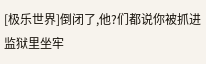[极乐世界]倒闭了,他?们都说你被抓进监狱里坐牢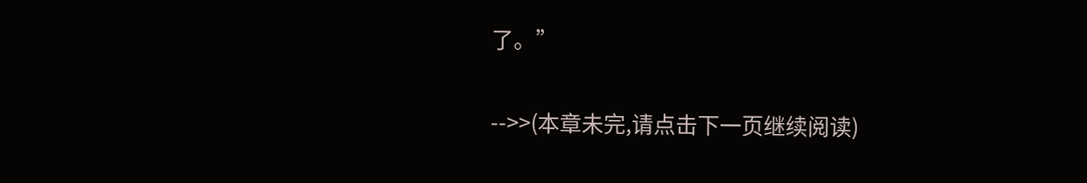了。”

-->>(本章未完,请点击下一页继续阅读)